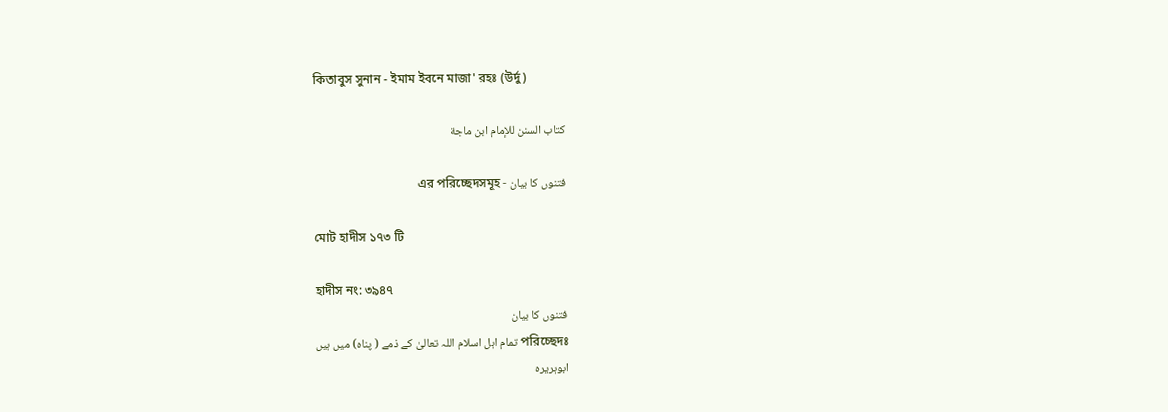কিতাবুস সুনান - ইমাম ইবনে মাজা' রহঃ (উর্দু)

كتاب السنن للإمام ابن ماجة

فتنوں کا بیان - এর পরিচ্ছেদসমূহ

মোট হাদীস ১৭৩ টি

হাদীস নং: ৩৯৪৭
فتنوں کا بیان
পরিচ্ছেদঃ تمام اہل اسلام اللہ تعالیٰ کے ذمے ( پناہ) میں ہیں
ابوہریرہ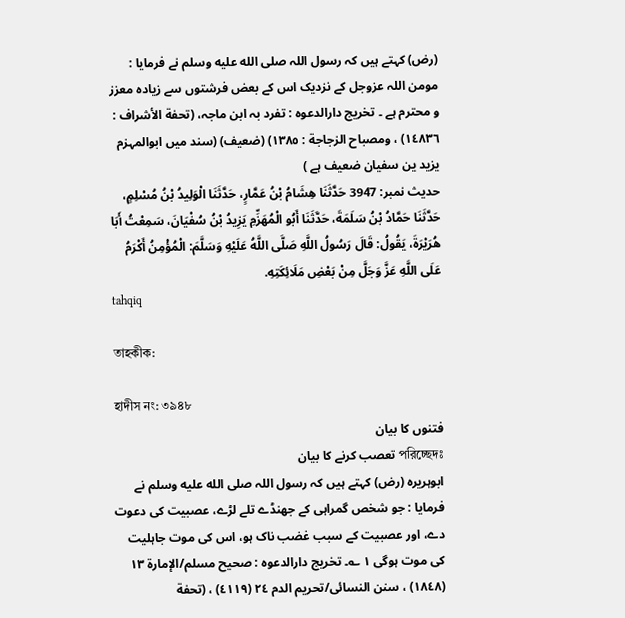(رض) کہتے ہیں کہ رسول اللہ صلى الله عليه وسلم نے فرمایا : مومن اللہ عزوجل کے نزدیک اس کے بعض فرشتوں سے زیادہ معزز و محترم ہے ۔ تخریج دارالدعوہ : تفرد بہ ابن ماجہ، (تحفة الأشراف : ١٤٨٣٦) ، ومصباح الزجاجة : ١٣٨٥) (ضعیف) (سند میں ابوالمہزم یزید ین سفیان ضعیف ہے )
حدیث نمبر: 3947 حَدَّثَنَا هِشَامُ بْنُ عَمَّارٍ، حَدَّثَنَا الْوَلِيدُ بْنُ مُسْلِمٍ، حَدَّثَنَا حَمَّادُ بْنُ سَلَمَةَ، حَدَّثَنَا أَبُو الْمُهَزِّمِ يَزِيدُ بْنُ سُفْيَانَ، سَمِعْتُ أَبَا هُرَيْرَةَ، يَقُولُ: قَالَ رَسُولُ اللَّهِ صَلَّى اللَّهُ عَلَيْهِ وَسَلَّمَ: الْمُؤْمِنُ أَكْرَمُ عَلَى اللَّهِ عَزَّ وَجَلَّ مِنْ بَعْضِ مَلَائِكَتِهِ.
tahqiq

তাহকীক:

হাদীস নং: ৩৯৪৮
فتنوں کا بیان
পরিচ্ছেদঃ تعصب کرنے کا بیان
ابوہریرہ (رض) کہتے ہیں کہ رسول اللہ صلى الله عليه وسلم نے فرمایا : جو شخص گمراہی کے جھنڈے تلے لڑے، عصبیت کی دعوت دے، اور عصبیت کے سبب غضب ناک ہو، اس کی موت جاہلیت کی موت ہوگی ١ ؎۔ تخریج دارالدعوہ : صحیح مسلم/الإمارة ١٣ (١٨٤٨) ، سنن النسائی/تحریم الدم ٢٤ (٤١١٩) ، (تحفة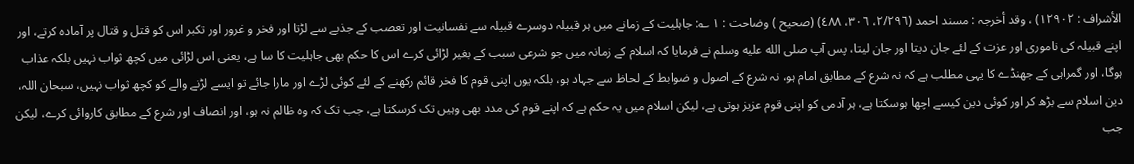الأشراف : ١٢٩٠٢) ، وقد أخرجہ : مسند احمد (٢/٢٩٦، ٣٠٦، ٤٨٨) (صحیح ) وضاحت : ١ ؎: جاہلیت کے زمانے میں ہر قبیلہ دوسرے قبیلہ سے نفسانیت اور تعصب کے جذبے سے لڑتا اور فخر و غرور اور تکبر اس کو قتل و قتال پر آمادہ کرتے، اور اپنے قبیلہ کی ناموری اور عزت کے لئے جان دیتا اور جان لیتا، پس آپ صلى الله عليه وسلم نے فرمایا کہ اسلام کے زمانہ میں جو شرعی سبب کے بغیر لڑائی کرے اس کا حکم بھی جاہلیت کا سا ہے، یعنی اس لڑائی میں کچھ ثواب نہیں بلکہ عذاب ہوگا، اور گمراہی کے جھنڈے کا یہی مطلب ہے کہ نہ شرع کے مطابق امام ہو، نہ شرع کے اصول و ضوابط کے لحاظ سے جہاد ہو، بلکہ یوں اپنی قوم کا فخر قائم رکھنے کے لئے کوئی لڑے اور مارا جائے تو ایسے لڑنے والے کو کچھ ثواب نہیں، سبحان اللہ، دین اسلام سے بڑھ کر اور کوئی دین کیسے اچھا ہوسکتا ہے، ہر آدمی کو اپنی قوم عزیز ہوتی ہے، لیکن اسلام میں یہ حکم ہے کہ اپنے قوم کی مدد بھی وہیں تک کرسکتا ہے، جب تک کہ وہ ظالم نہ ہو، اور انصاف اور شرع کے مطابق کاروائی کرے، لیکن جب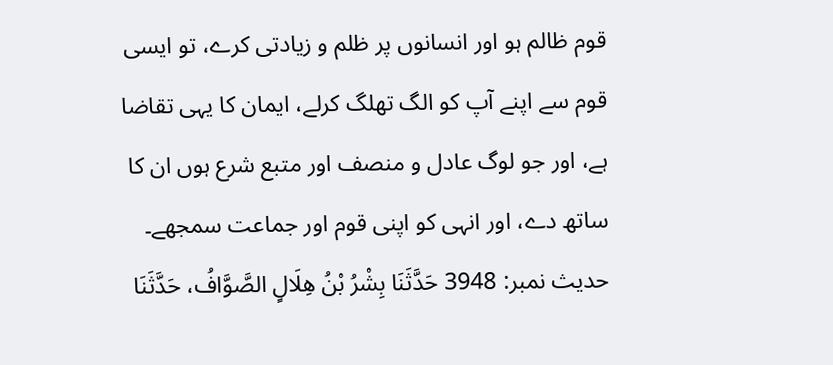قوم ظالم ہو اور انسانوں پر ظلم و زیادتی کرے، تو ایسی قوم سے اپنے آپ کو الگ تھلگ کرلے، ایمان کا یہی تقاضا ہے، اور جو لوگ عادل و منصف اور متبع شرع ہوں ان کا ساتھ دے، اور انہی کو اپنی قوم اور جماعت سمجھے۔
حدیث نمبر: 3948 حَدَّثَنَا بِشْرُ بْنُ هِلَالٍ الصَّوَّافُ، حَدَّثَنَا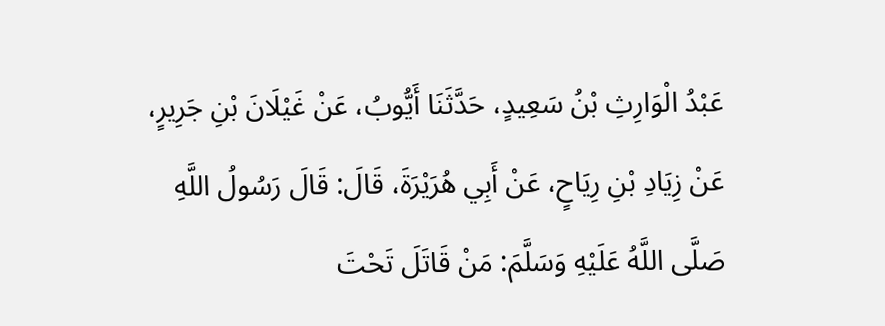عَبْدُ الْوَارِثِ بْنُ سَعِيدٍ، حَدَّثَنَا أَيُّوبُ، عَنْ غَيْلَانَ بْنِ جَرِيرٍ، عَنْ زِيَادِ بْنِ رِيَاحٍ، عَنْ أَبِي هُرَيْرَةَ، قَالَ: قَالَ رَسُولُ اللَّهِ صَلَّى اللَّهُ عَلَيْهِ وَسَلَّمَ: مَنْ قَاتَلَ تَحْتَ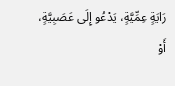رَايَةٍ عِمِّيَّةٍ، يَدْعُو إِلَى عَصَبِيَّةٍ، أَوْ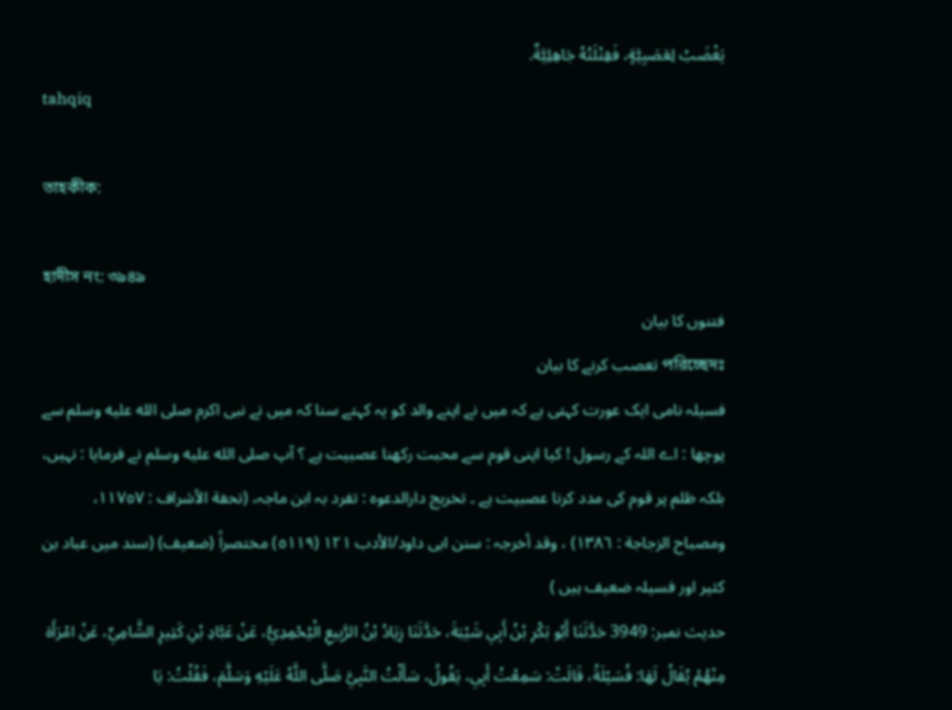يَغْضَبُ لِعَصَبِيَّةٍ، فَقِتْلَتُهُ جَاهِلِيَّةٌ.
tahqiq

তাহকীক:

হাদীস নং: ৩৯৪৯
فتنوں کا بیان
পরিচ্ছেদঃ تعصب کرنے کا بیان
فسیلہ نامی ایک عورت کہتی ہے کہ میں نے اپنے والد کو یہ کہتے سنا کہ میں نے نبی اکرم صلى الله عليه وسلم سے پوچھا : اے اللہ کے رسول ! کیا اپنی قوم سے محبت رکھنا عصبیت ہے ؟ آپ صلى الله عليه وسلم نے فرمایا : نہیں، بلکہ ظلم پر قوم کی مدد کرنا عصبیت ہے ۔ تخریج دارالدعوہ : تفرد بہ ابن ماجہ، (تحفة الأشراف : ١١٧٥٧، ومصباح الزجاجة : ١٣٨٦) ، وقد أخرجہ : سنن ابی داود/الأدب ١٢١ (٥١١٩) مختصراً (ضعیف) (سند میں عباد بن کثیر اور فسیلہ ضعیف ہیں )
حدیث نمبر: 3949 حَدَّثَنَا أَبُو بَكْرِ بْنُ أَبِي شَيْبَةَ، حَدَّثَنَا زِيَادُ بْنُ الرَّبِيعِ الْيُحْمِدِيُّ، عَنْ عَبَّادِ بْنِ كَثِيرٍ الشَّامِيِّ، عَنْ امْرَأَة مِنْهُمْ يُقَالُ لَهَا: فُسَيْلَةُ، قَالَتْ: سَمِعْتُ أَبِي، يَقُولُ، سَأَلْتُ النَّبِيَّ صَلَّى اللَّهُ عَلَيْهِ وَسَلَّمَ، فَقُلْتُ: يَا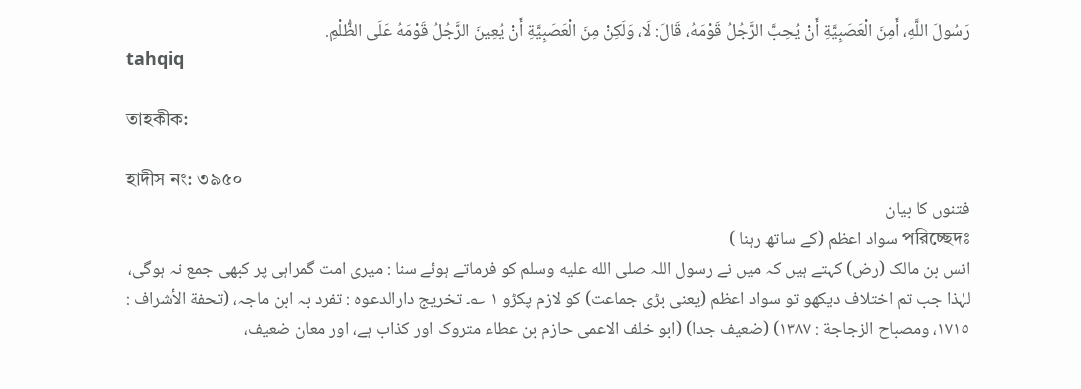رَسُولَ اللَّهِ، أَمِنَ الْعَصَبِيَّةِ أَنْ يُحِبَّ الرَّجُلُ قَوْمَهُ، قَالَ: لَا، وَلَكِنْ مِنَ الْعَصَبِيَّةِ أَنْ يُعِينَ الرَّجُلُ قَوْمَهُ عَلَى الظُّلْمِ.
tahqiq

তাহকীক:

হাদীস নং: ৩৯৫০
فتنوں کا بیان
পরিচ্ছেদঃ سواد اعظم (کے ساتھ رہنا )
انس بن مالک (رض) کہتے ہیں کہ میں نے رسول اللہ صلى الله عليه وسلم کو فرماتے ہوئے سنا : میری امت گمراہی پر کبھی جمع نہ ہوگی، لہٰذا جب تم اختلاف دیکھو تو سواد اعظم (یعنی بڑی جماعت) کو لازم پکڑو ١ ؎۔ تخریج دارالدعوہ : تفرد بہ ابن ماجہ، (تحفة الأشراف : ١٧١٥، ومصباح الزجاجة : ١٣٨٧) (ضعیف جدا) (ابو خلف الاعمی حازم بن عطاء متروک اور کذاب ہے، اور معان ضعیف،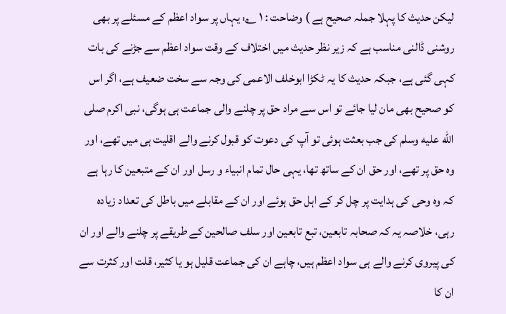لیکن حدیث کا پہلا جملہ صحیح ہے ) وضاحت : ١ ؎: یہاں پر سواد اعظم کے مسئلے پر بھی روشنی ڈالنی مناسب ہے کہ زیر نظر حدیث میں اختلاف کے وقت سواد اعظم سے جڑنے کی بات کہی گئی ہے، جبکہ حدیث کا یہ ٹکڑا ابوخلف الاعمی کی وجہ سے سخت ضعیف ہے، اگر اس کو صحیح بھی مان لیا جائے تو اس سے مراد حق پر چلنے والی جماعت ہی ہوگی، نبی اکرم صلى الله عليه وسلم کی جب بعثت ہوئی تو آپ کی دعوت کو قبول کرنے والے اقلیت ہی میں تھے، اور وہ حق پر تھے، اور حق ان کے ساتھ تھا، یہی حال تمام انبیاء و رسل اور ان کے متبعین کا رہا ہے کہ وہ وحی کی ہدایت پر چل کر کے اہل حق ہوئے اور ان کے مقابلے میں باطل کی تعداد زیادہ رہی، خلاصہ یہ کہ صحابہ تابعین، تبع تابعین اور سلف صالحین کے طریقے پر چلنے والے اور ان کی پیروی کرنے والے ہی سواد اعظم ہیں، چاہے ان کی جماعت قلیل ہو یا کثیر، قلت اور کثرت سے ان کا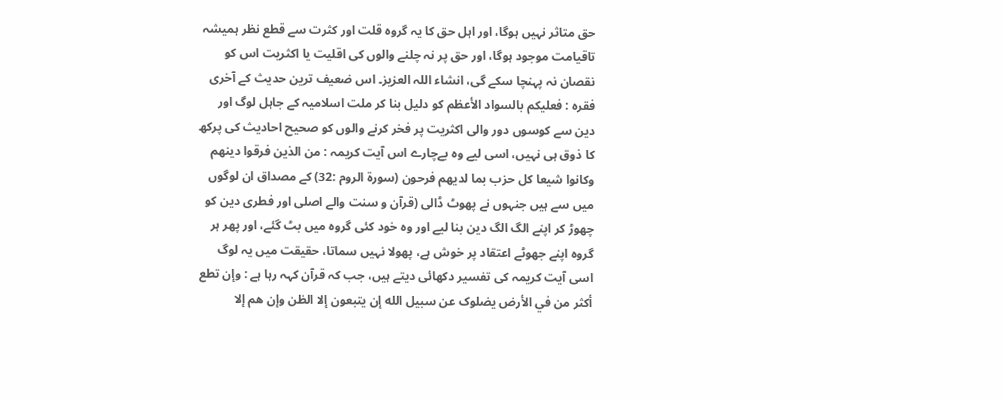حق متاثر نہیں ہوگا، اور اہل حق کا یہ گروہ قلت اور کثرت سے قطع نظر ہمیشہ تاقیامت موجود ہوگا، اور حق پر نہ چلنے والوں کی اقلیت یا اکثریت اس کو نقصان نہ پہنچا سکے گی، انشاء اللہ العزیز۔ اس ضعیف ترین حدیث کے آخری فقرہ : فعليكم بالسواد الأعظم کو دلیل بنا کر ملت اسلامیہ کے جاہل لوگ اور دین سے کوسوں دور والی اکثریت پر فخر کرنے والوں کو صحیح احادیث کی پرکھ کا ذوق ہی نہیں، اسی لیے وہ بےچارے اس آیت کریمہ : من الذين فرقوا دينهم وکانوا شيعا کل حزب بما لديهم فرحون (سورة الروم :32) کے مصداق ان لوگوں میں سے ہیں جنہوں نے پھوٹ ڈالی (قرآن و سنت والے اصلی اور فطری دین کو چھوڑ کر اپنے الگ الگ دین بنا لیے اور وہ خود کئی گروہ میں بٹ گئے، اور پھر ہر گروہ اپنے جھوٹے اعتقاد پر خوش ہے، پھولا نہیں سماتا، حقیقت میں یہ لوگ اسی آیت کریمہ کی تفسیر دکھائی دیتے ہیں، جب کہ قرآن کہہ رہا ہے : وإن تطع أكثر من في الأرض يضلوک عن سبيل الله إن يتبعون إلا الظن وإن هم إلا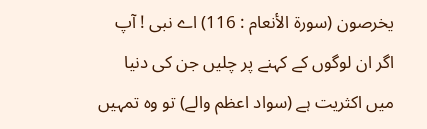يخرصون (سورة الأنعام : 116) اے نبی ! آپ اگر ان لوگوں کے کہنے پر چلیں جن کی دنیا میں اکثریت ہے (سواد اعظم والے) تو وہ تمہیں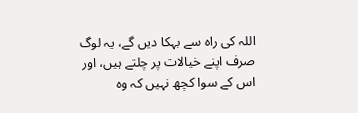اللہ کی راہ سے بہکا دیں گے، یہ لوگ صرف اپنے خیالات پر چلتے ہیں، اور اس کے سوا کچھ نہیں کہ وہ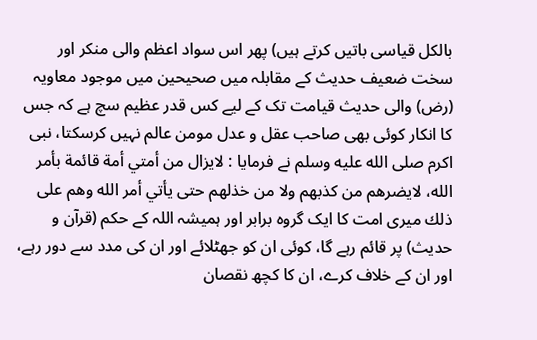بالکل قیاسی باتیں کرتے ہیں) پھر اس سواد اعظم والی منکر اور سخت ضعیف حدیث کے مقابلہ میں صحیحین میں موجود معاویہ (رض) والی حدیث قیامت تک کے لیے کس قدر عظیم سچ ہے کہ جس کا انکار کوئی بھی صاحب عقل و عدل مومن عالم نہیں کرسکتا، نبی اکرم صلى الله عليه وسلم نے فرمایا : لايزال من أمتي أمة قائمة بأمر الله، لايضرهم من کذبهم ولا من خذلهم حتى يأتي أمر الله وهم على ذلك میری امت کا ایک گروہ برابر اور ہمیشہ اللہ کے حکم (قرآن و حدیث) پر قائم رہے گا، کوئی ان کو جھٹلائے اور ان کی مدد سے دور رہے، اور ان کے خلاف کرے، ان کا کچھ نقصان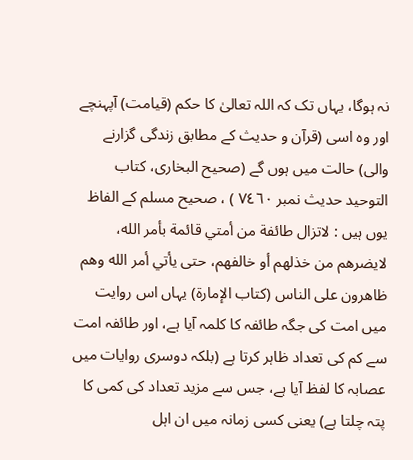نہ ہوگا، یہاں تک کہ اللہ تعالیٰ کا حکم (قیامت) آپہنچے اور وہ اسی (قرآن و حدیث کے مطابق زندگی گزارنے والی) حالت میں ہوں گے (صحیح البخاری، کتاب التوحید حدیث نمبر ٧٤٦٠ ) ، صحیح مسلم کے الفاظ یوں ہیں : لاتزال طائفة من أمتي قائمة بأمر الله، لايضرهم من خذلهم أو خالفهم، حتى يأتي أمر الله وهم ظاهرون على الناس (کتاب الإمارۃ) یہاں اس روایت میں امت کی جگہ طائفہ کا کلمہ آیا ہے، اور طائفہ امت سے کم کی تعداد ظاہر کرتا ہے (بلکہ دوسری روایات میں عصابہ کا لفظ آیا ہے، جس سے مزید تعداد کی کمی کا پتہ چلتا ہے) یعنی کسی زمانہ میں ان اہل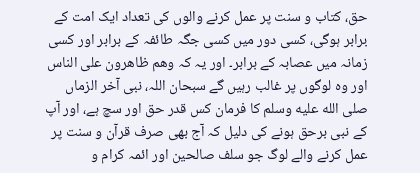حق، کتاب و سنت پر عمل کرنے والوں کی تعداد ایک امت کے برابر ہوگی، کسی دور میں کسی جگہ طائفہ کے برابر اور کسی زمانہ میں عصابہ کے برابر۔ اور یہ کہ وهم ظاهرون على الناس اور وہ لوگوں پر غالب رہیں گے سبحان اللہ، نبی آخر الزماں صلى الله عليه وسلم کا فرمان کس قدر حق اور سچ ہے، اور آپ کے نبی برحق ہونے کی دلیل کہ آج بھی صرف قرآن و سنت پر عمل کرنے والے لوگ جو سلف صالحین اور ائمہ کرام و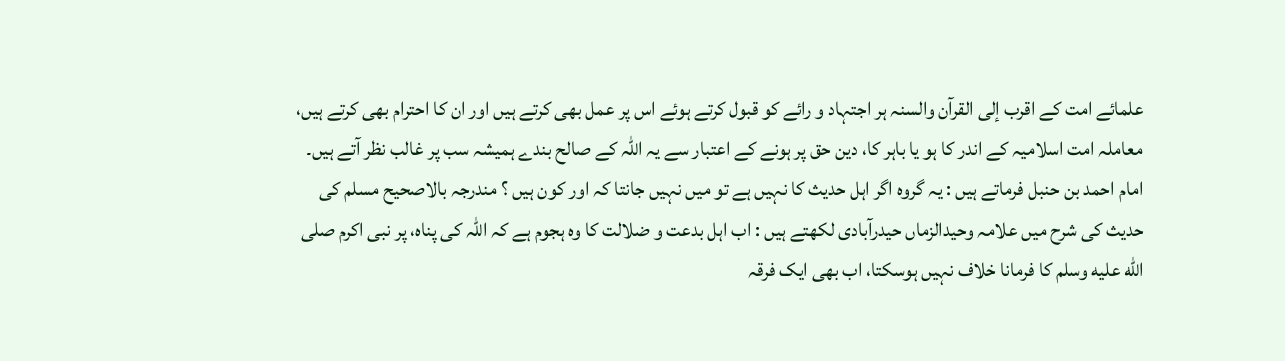علمائے امت کے اقرب إلی القرآن والسنہ ہر اجتہاد و رائے کو قبول کرتے ہوئے اس پر عمل بھی کرتے ہیں اور ان کا احترام بھی کرتے ہیں، معاملہ امت اسلامیہ کے اندر کا ہو یا باہر کا، دین حق پر ہونے کے اعتبار سے یہ اللہ کے صالح بندے ہمیشہ سب پر غالب نظر آتے ہیں۔ امام احمد بن حنبل فرماتے ہیں : یہ گروہ اگر اہل حدیث کا نہیں ہے تو میں نہیں جانتا کہ اور کون ہیں ؟ مندرجہ بالاصحیح مسلم کی حدیث کی شرح میں علامہ وحیدالزماں حیدرآبادی لکھتے ہیں : اب اہل بدعت و ضلالت کا وہ ہجوم ہے کہ اللہ کی پناہ، پر نبی اکرم صلى الله عليه وسلم کا فرمانا خلاف نہیں ہوسکتا، اب بھی ایک فرقہ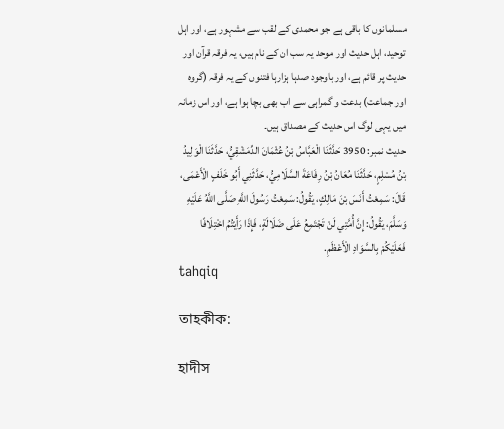مسلمانوں کا باقی ہے جو محمدی کے لقب سے مشہور ہے، اور اہل توحید، اہل حدیث اور موحد یہ سب ان کے نام ہیں، یہ فرقہ قرآن اور حدیث پر قائم ہے، اور باوجود صدہا ہزارہا فتنوں کے یہ فرقہ (گروہ اور جماعت) بدعت و گمراہی سے اب بھی بچا ہوا ہے، اور اس زمانہ میں یہی لوگ اس حدیث کے مصداق ہیں۔
حدیث نمبر: 3950 حَدَّثَنَا الْعَبَّاسُ بْنُ عُثْمَانَ الدِّمَشْقِيُّ، حَدَّثَنَا الْوَلِيدُ بْنُ مُسْلِمٍ، حَدَّثَنَا مُعَانُ بْنُ رِفَاعَةَ السَّلَامِيُّ، حَدَّثَنِي أَبُو خَلَفٍ الْأَعْمَى، قَالَ: سَمِعْتُ أَنَسَ بْنَ مَالِكٍ، يَقُولُ: سَمِعْتُ رَسُولَ اللَّهِ صَلَّى اللَّهُ عَلَيْهِ وَسَلَّمَ، يَقُولُ: إِنَّ أُمَّتِي لَنْ تَجْتَمِعُ عَلَى ضَلَالَةٍ، فَإِذَا رَأَيْتُمُ اخْتِلَافًا فَعَلَيْكُمْ بِالسَّوَادِ الْأَعْظَمِ.
tahqiq

তাহকীক:

হাদীস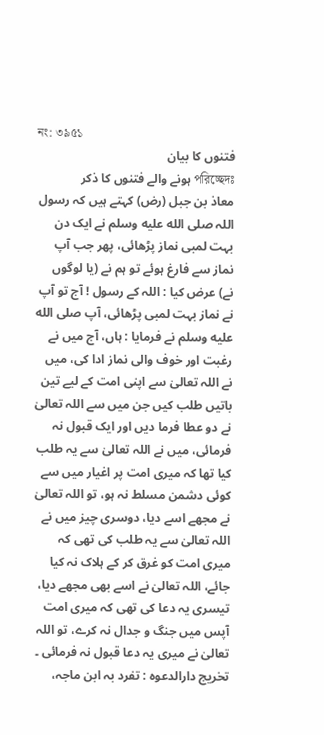নং: ৩৯৫১
فتنوں کا بیان
পরিচ্ছেদঃ ہونے والے فتنوں کا ذکر
معاذ بن جبل (رض) کہتے ہیں کہ رسول اللہ صلى الله عليه وسلم نے ایک دن بہت لمبی نماز پڑھائی، پھر جب آپ نماز سے فارغ ہوئے تو ہم نے (یا لوگوں نے) عرض کیا : اللہ کے رسول ! آج تو آپ نے نماز بہت لمبی پڑھائی، آپ صلى الله عليه وسلم نے فرمایا : ہاں، آج میں نے رغبت اور خوف والی نماز ادا کی، میں نے اللہ تعالیٰ سے اپنی امت کے لیے تین باتیں طلب کیں جن میں سے اللہ تعالیٰ نے دو عطا فرما دیں اور ایک قبول نہ فرمائی، میں نے اللہ تعالیٰ سے یہ طلب کیا تھا کہ میری امت پر اغیار میں سے کوئی دشمن مسلط نہ ہو، تو اللہ تعالیٰ نے مجھے اسے دیا، دوسری چیز میں نے اللہ تعالیٰ سے یہ طلب کی تھی کہ میری امت کو غرق کر کے ہلاک نہ کیا جائے، اللہ تعالیٰ نے اسے بھی مجھے دیا، تیسری یہ دعا کی تھی کہ میری امت آپس میں جنگ و جدال نہ کرے، تو اللہ تعالیٰ نے میری یہ دعا قبول نہ فرمائی ۔ تخریج دارالدعوہ : تفرد بہ ابن ماجہ،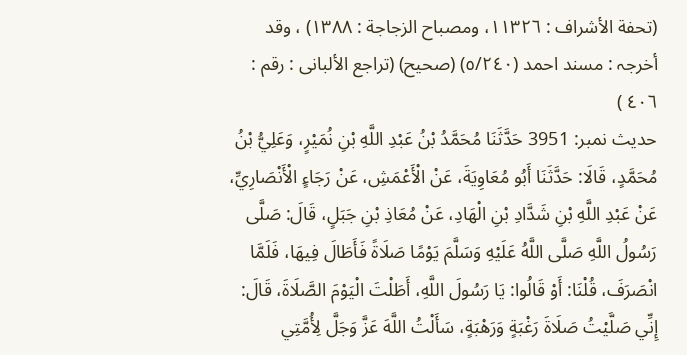(تحفة الأشراف : ١١٣٢٦، ومصباح الزجاجة : ١٣٨٨) ، وقد أخرجہ : مسند احمد (٥/٢٤٠) (صحیح) (تراجع الألبانی : رقم : ٤٠٦ )
حدیث نمبر: 3951 حَدَّثَنَا مُحَمَّدُ بْنُ عَبْدِ اللَّهِ بْنِ نُمَيْرٍ، وَعَلِيُّ بْنُ مُحَمَّدٍ، قَالَا: حَدَّثَنَا أَبُو مُعَاوِيَةَ، عَنْ الْأَعْمَشِ، عَنْ رَجَاءٍ الْأَنْصَارِيِّ، عَنْ عَبْدِ اللَّهِ بْنِ شَدَّادِ بْنِ الْهَادِ، عَنْ مُعَاذِ بْنِ جَبَلٍ، قَالَ: صَلَّى رَسُولُ اللَّهِ صَلَّى اللَّهُ عَلَيْهِ وَسَلَّمَ يَوْمًا صَلَاةً فَأَطَالَ فِيهَا، فَلَمَّا انْصَرَفَ، قُلْنَا: أَوْ قَالُوا: يَا رَسُولَ اللَّهِ، أَطَلْتَ الْيَوْمَ الصَّلَاةَ، قَالَ: إِنِّي صَلَّيْتُ صَلَاةَ رَغْبَةٍ وَرَهْبَةٍ، سَأَلْتُ اللَّهَ عَزَّ وَجَلَّ لِأُمَّتِي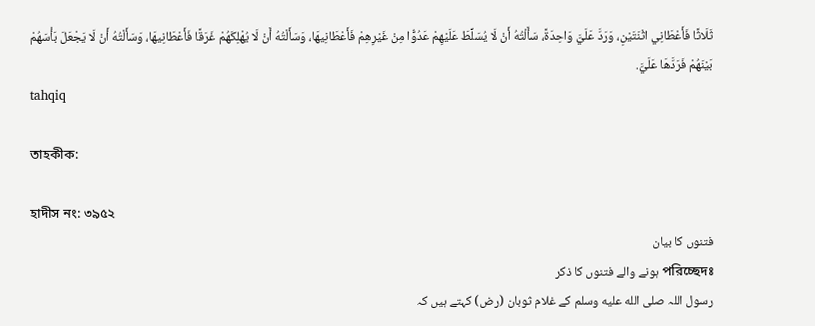ثَلَاثًا فَأَعْطَانِي اثْنَتَيْنِ، وَرَدَّ عَلَيَّ وَاحِدَةً، سَأَلْتُهُ أَنْ لَا يُسَلِّطَ عَلَيْهِمْ عَدُوًّا مِنْ غَيْرِهِمْ فَأَعْطَانِيهَا، وَسَأَلْتُهُ أَنْ لَا يُهْلِكَهُمْ غَرَقًا فَأَعْطَانِيهَا، وَسَأَلْتُهُ أَنْ لَا يَجْعَلَ بَأْسَهُمْ بَيْنَهُمْ فَرَدَّهَا عَلَيَّ.
tahqiq

তাহকীক:

হাদীস নং: ৩৯৫২
فتنوں کا بیان
পরিচ্ছেদঃ ہونے والے فتنوں کا ذکر
رسول اللہ صلى الله عليه وسلم کے غلام ثوبان (رض) کہتے ہیں کہ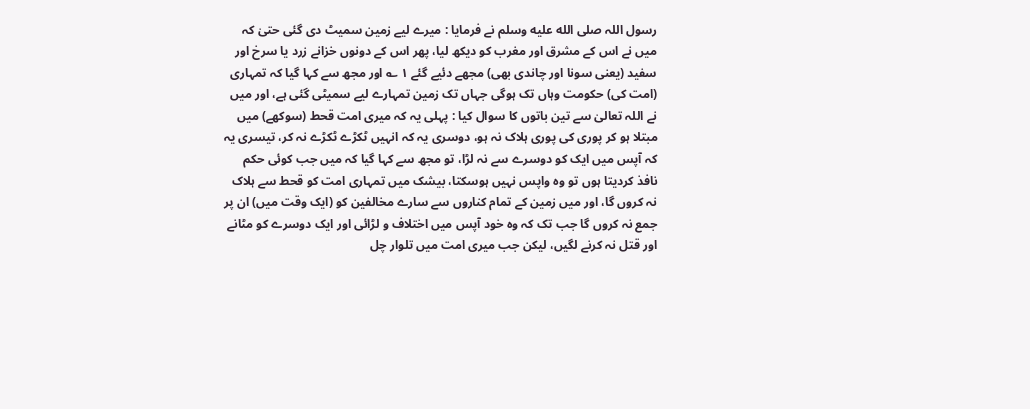رسول اللہ صلى الله عليه وسلم نے فرمایا : میرے لیے زمین سمیٹ دی گئی حتیٰ کہ میں نے اس کے مشرق اور مغرب کو دیکھ لیا، پھر اس کے دونوں خزانے زرد یا سرخ اور سفید (یعنی سونا اور چاندی بھی) مجھے دئیے گئے ١ ؎ اور مجھ سے کہا گیا کہ تمہاری (امت کی) حکومت وہاں تک ہوگی جہاں تک زمین تمہارے لیے سمیٹی گئی ہے، اور میں نے اللہ تعالیٰ سے تین باتوں کا سوال کیا : پہلی یہ کہ میری امت قحط (سوکھے) میں مبتلا ہو کر پوری کی پوری ہلاک نہ ہو، دوسری یہ کہ انہیں ٹکڑے ٹکڑے نہ کر، تیسری یہ کہ آپس میں ایک کو دوسرے سے نہ لڑا، تو مجھ سے کہا گیا کہ میں جب کوئی حکم نافذ کردیتا ہوں تو وہ واپس نہیں ہوسکتا، بیشک میں تمہاری امت کو قحط سے ہلاک نہ کروں گا، اور میں زمین کے تمام کناروں سے سارے مخالفین کو (ایک وقت میں) ان پر جمع نہ کروں گا جب تک کہ وہ خود آپس میں اختلاف و لڑائی اور ایک دوسرے کو مٹانے اور قتل نہ کرنے لگیں، لیکن جب میری امت میں تلوار چل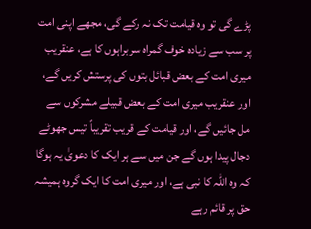پڑے گی تو وہ قیامت تک نہ رکے گی، مجھے اپنی امت پر سب سے زیادہ خوف گمراہ سربراہوں کا ہے، عنقریب میری امت کے بعض قبائل بتوں کی پرستش کریں گے، اور عنقریب میری امت کے بعض قبیلے مشرکوں سے مل جائیں گے، اور قیامت کے قریب تقریباً تیس جھوٹے دجال پیدا ہوں گے جن میں سے ہر ایک کا دعویٰ یہ ہوگا کہ وہ اللہ کا نبی ہے، اور میری امت کا ایک گروہ ہمیشہ حق پر قائم رہے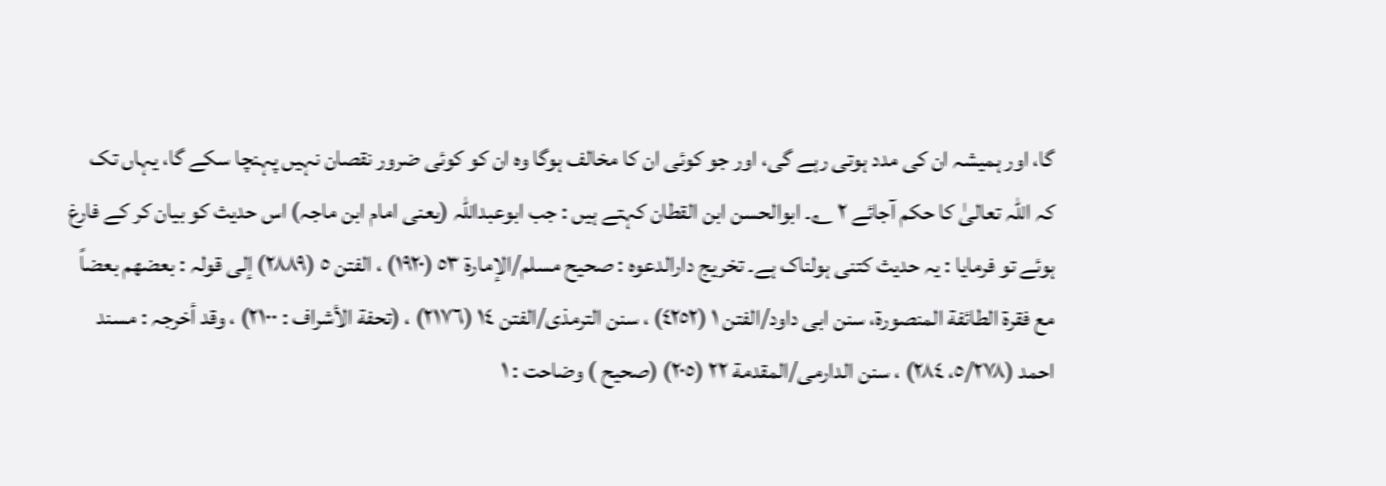گا، اور ہمیشہ ان کی مدد ہوتی رہے گی، اور جو کوئی ان کا مخالف ہوگا وہ ان کو کوئی ضرور نقصان نہیں پہنچا سکے گا، یہاں تک کہ اللہ تعالیٰ کا حکم آجائے ٢ ؎۔ ابوالحسن ابن القطان کہتے ہیں : جب ابوعبداللہ (یعنی امام ابن ماجہ) اس حدیث کو بیان کر کے فارغ ہوئے تو فرمایا : یہ حدیث کتنی ہولناک ہے۔ تخریج دارالدعوہ : صحیح مسلم/الإمارة ٥٣ (١٩٢٠) ، الفتن ٥ (٢٨٨٩) إلی قولہ : بعضھم بعضاً مع فقرة الطائفة المنصورة، سنن ابی داود/الفتن ١ (٤٢٥٢) ، سنن الترمذی/الفتن ١٤ (٢١٧٦) ، (تحفة الأشراف : ٢١٠٠) ، وقد أخرجہ : مسند احمد (٥/٢٧٨، ٢٨٤) ، سنن الدارمی/المقدمة ٢٢ (٢٠٥) (صحیح ) وضاحت : ١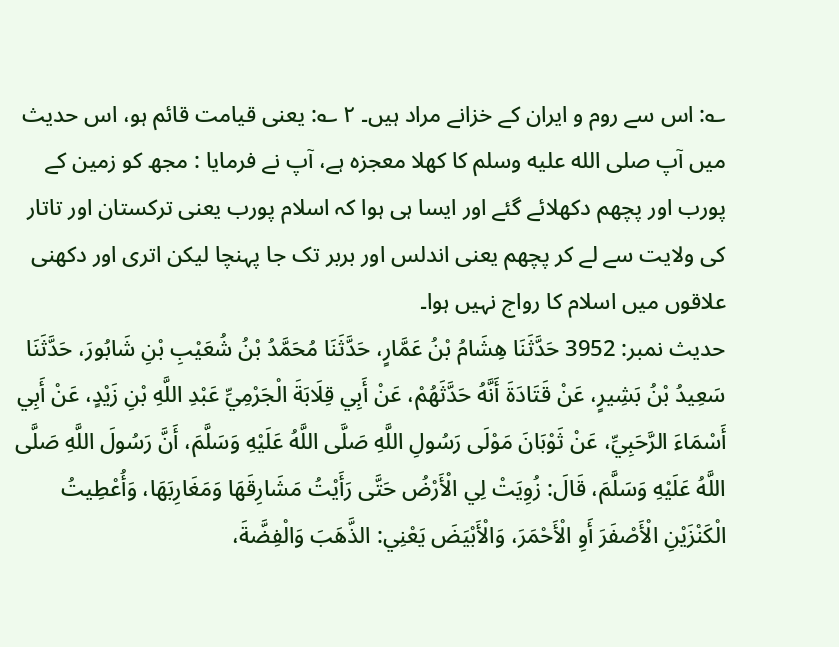؎: اس سے روم و ایران کے خزانے مراد ہیں۔ ٢ ؎: یعنی قیامت قائم ہو، اس حدیث میں آپ صلى الله عليه وسلم کا کھلا معجزہ ہے، آپ نے فرمایا : مجھ کو زمین کے پورب اور پچھم دکھلائے گئے اور ایسا ہی ہوا کہ اسلام پورب یعنی ترکستان اور تاتار کی ولایت سے لے کر پچھم یعنی اندلس اور بربر تک جا پہنچا لیکن اتری اور دکھنی علاقوں میں اسلام کا رواج نہیں ہوا۔
حدیث نمبر: 3952 حَدَّثَنَا هِشَامُ بْنُ عَمَّارٍ، حَدَّثَنَا مُحَمَّدُ بْنُ شُعَيْبِ بْنِ شَابُورَ، حَدَّثَنَا سَعِيدُ بْنُ بَشِيرٍ، عَنْ قَتَادَةَ أَنَّهُ حَدَّثَهُمْ، عَنْ أَبِي قِلَابَةَ الْجَرْمِيِّ عَبْدِ اللَّهِ بْنِ زَيْدٍ، عَنْ أَبِي أَسْمَاءَ الرَّحَبِيِّ، عَنْ ثَوْبَانَ مَوْلَى رَسُولِ اللَّهِ صَلَّى اللَّهُ عَلَيْهِ وَسَلَّمَ، أَنَّ رَسُولَ اللَّهِ صَلَّى اللَّهُ عَلَيْهِ وَسَلَّمَ، قَالَ: زُوِيَتْ لِي الْأَرْضُ حَتَّى رَأَيْتُ مَشَارِقَهَا وَمَغَارِبَهَا، وَأُعْطِيتُ الْكَنْزَيْنِ الْأَصْفَرَ أَوِ الْأَحْمَرَ، وَالْأَبْيَضَ يَعْنِي: الذَّهَبَ وَالْفِضَّةَ،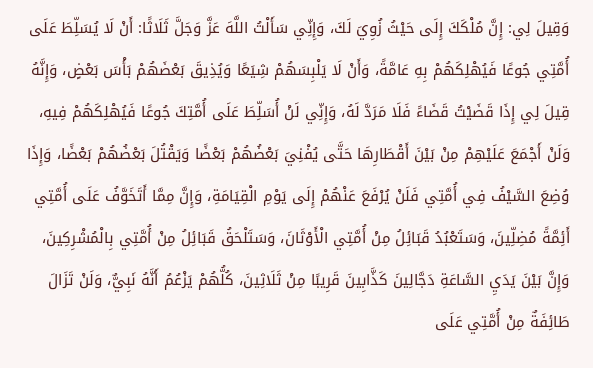وَقِيلَ لِي: إِنَّ مُلْكَكَ إِلَى حَيْثُ زُوِيَ لَكَ، وَإِنِّي سَأَلْتُ اللَّهَ عَزَّ وَجَلَّ ثَلَاثًا: أَنْ لَا يُسَلِّطَ عَلَى أُمَّتِي جُوعًا فَيُهْلِكَهُمْ بِهِ عَامَّةً، وَأَنْ لَا يَلْبِسَهُمْ شِيَعًا وَيُذِيقَ بَعْضَهُمْ بَأْسَ بَعْضٍ، وَإِنَّهُ قِيلَ لِي إِذَا قَضَيْتُ قَضَاءً فَلَا مَرَدَّ لَهُ، وَإِنِّي لَنْ أُسَلِّطَ عَلَى أُمَّتِكَ جُوعًا فَيُهْلِكَهُمْ فِيهِ، وَلَنْ أَجْمَعَ عَلَيْهِمْ مِنْ بَيْنَ أَقْطَارِهَا حَتَّى يُفْنِيَ بَعْضُهُمْ بَعْضًا وَيَقْتُلَ بَعْضُهُمْ بَعْضًا، وَإِذَا وُضِعَ السَّيْفُ فِي أُمَّتِي فَلَنْ يُرْفَعَ عَنْهُمْ إِلَى يَوْمِ الْقِيَامَةِ، وَإِنَّ مِمَّا أَتَخَوَّفُ عَلَى أُمَّتِي أَئِمَّةً مُضِلِّينَ، وَسَتَعْبُدُ قَبَائِلُ مِنْ أُمَّتِي الْأَوْثَانَ، وَسَتَلْحَقُ قَبَائِلُ مِنْ أُمَّتِي بِالْمُشْرِكِينَ، وَإِنَّ بَيْنَ يَدَيِ السَّاعَةِ دَجَّالِينَ كَذَّابِينَ قَرِيبًا مِنْ ثَلَاثِينَ، كُلُّهُمْ يَزْعُمُ أَنَّهُ نَبِيٌّ، وَلَنْ تَزَالَ طَائِفَةٌ مِنْ أُمَّتِي عَلَى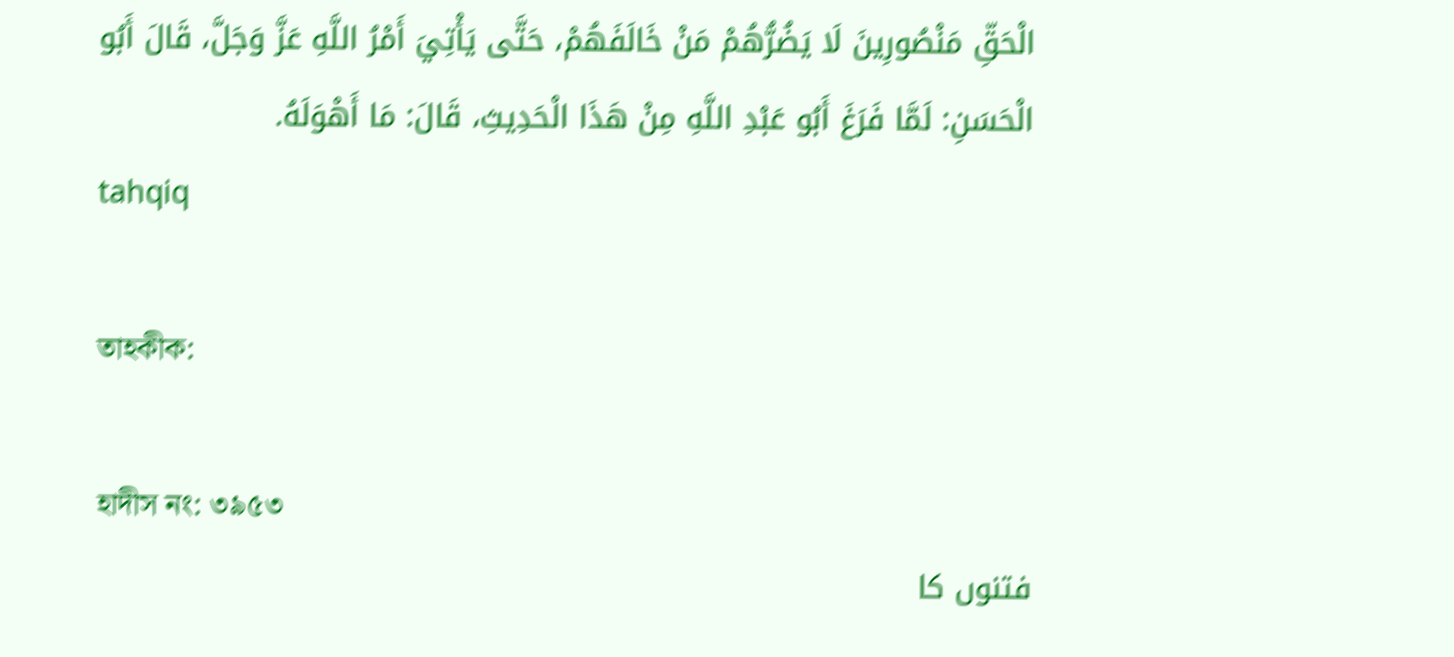الْحَقِّ مَنْصُورِينَ لَا يَضُرُّهُمْ مَنْ خَالَفَهُمْ، حَتَّى يَأْتِيَ أَمْرُ اللَّهِ عَزَّ وَجَلَّ، قَالَ أَبُو الْحَسَنِ: لَمَّا فَرَغَ أَبُو عَبْدِ اللَّهِ مِنْ هَذَا الْحَدِيثِ، قَالَ: مَا أَهْوَلَهُ.
tahqiq

তাহকীক:

হাদীস নং: ৩৯৫৩
فتنوں کا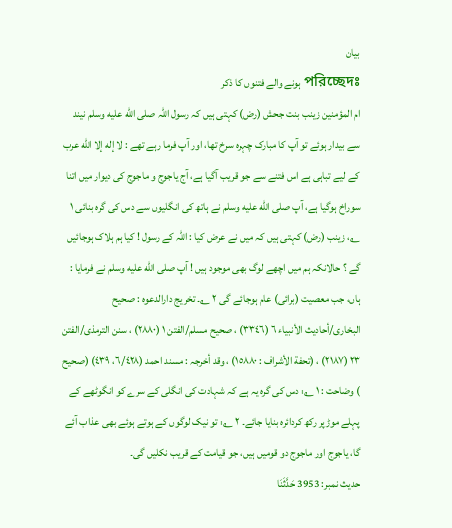بیان
পরিচ্ছেদঃ ہونے والے فتنوں کا ذکر
ام المؤمنین زینب بنت جحش (رض) کہتی ہیں کہ رسول اللہ صلى الله عليه وسلم نیند سے بیدار ہوئے تو آپ کا مبارک چہرہ سرخ تھا، اور آپ فرما رہے تھے : لا إله إلا الله عرب کے لیے تباہی ہے اس فتنے سے جو قریب آگیا ہے، آج یاجوج و ماجوج کی دیوار میں اتنا سوراخ ہوگیا ہے، آپ صلى الله عليه وسلم نے ہاتھ کی انگلیوں سے دس کی گرہ بنائی ١ ؎، زینب (رض) کہتی ہیں کہ میں نے عرض کیا : اللہ کے رسول ! کیا ہم ہلاک ہوجائیں گے ؟ حالانکہ ہم میں اچھے لوگ بھی موجود ہیں ! آپ صلى الله عليه وسلم نے فرمایا : ہاں، جب معصیت (برائی) عام ہوجائے گی ٢ ؎۔ تخریج دارالدعوہ : صحیح البخاری/أحادیث الأنبیاء ٦ (٣٣٤٦) ، صحیح مسلم/الفتن ١ (٢٨٨٠) ، سنن الترمذی/الفتن ٢٣ (٢١٨٧) ، (تحفة الأشراف : ١٥٨٨٠) ، وقد أخرجہ : مسند احمد (٦/٤٢٨، ٤٣٩) (صحیح ) وضاحت : ١ ؎: دس کی گرہ یہ ہے کہ شہادت کی انگلی کے سرے کو انگوٹھے کے پہلے موڑپر رکھ کردائرہ بنایا جائے۔ ٢ ؎: تو نیک لوگوں کے ہوتے ہوئے بھی عذاب آئے گا، یاجوج اور ماجوج دو قومیں ہیں، جو قیامت کے قریب نکلیں گی۔
حدیث نمبر: 3953 حَدَّثَنَا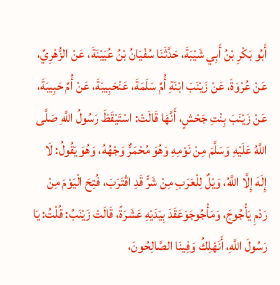أَبُو بَكْرِ بْنُ أَبِي شَيْبَةَ، حَدَّثَنَا سُفْيَانُ بْنُ عُيَيْنَةَ، عَنْ الزُّهْرِيِّ، عَنْ عُرْوَةَ، عَنْ زَيْنَبَ ابْنَةِ أُمِّ سَلَمَةَ، عَنْحَبِيبَةَ، عَنْ أُمِّ حَبِيبَةَ، عَنْ زَيْنَبَ بِنْتِ جَحْشٍ، أَنَّهَا قَالَتْ: اسْتَيْقَظَ رَسُولُ اللَّهِ صَلَّى اللَّهُ عَلَيْهِ وَسَلَّمَ مِنْ نَوْمِهِ وَهُوَ مُحْمَرٌّ وَجْهُهُ، وَهُوَ يَقُولُ: لَا إِلَهَ إِلَّا اللَّهُ، وَيْلٌ لِلْعَرَبِ مِنْ شَرٍّ قَدِ اقْتَرَبَ، فُتِحَ الْيَوْمَ مِنْ رَدْمِ يَأْجُوجَ، وَمَأْجُوجَوَعَقَدَ بِيَدَيْهِ عَشَرَةً، قَالَتْ زَيْنَبُ: قُلْتُ: يَا رَسُولَ اللَّهِ، أَنَهْلِكُ وَفِينَا الصَّالِحُونَ،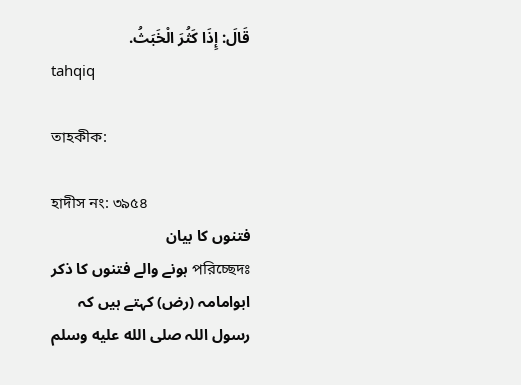قَالَ: إِذَا كَثُرَ الْخَبَثُ.
tahqiq

তাহকীক:

হাদীস নং: ৩৯৫৪
فتنوں کا بیان
পরিচ্ছেদঃ ہونے والے فتنوں کا ذکر
ابوامامہ (رض) کہتے ہیں کہ رسول اللہ صلى الله عليه وسلم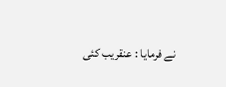نے فرمایا : عنقریب کئی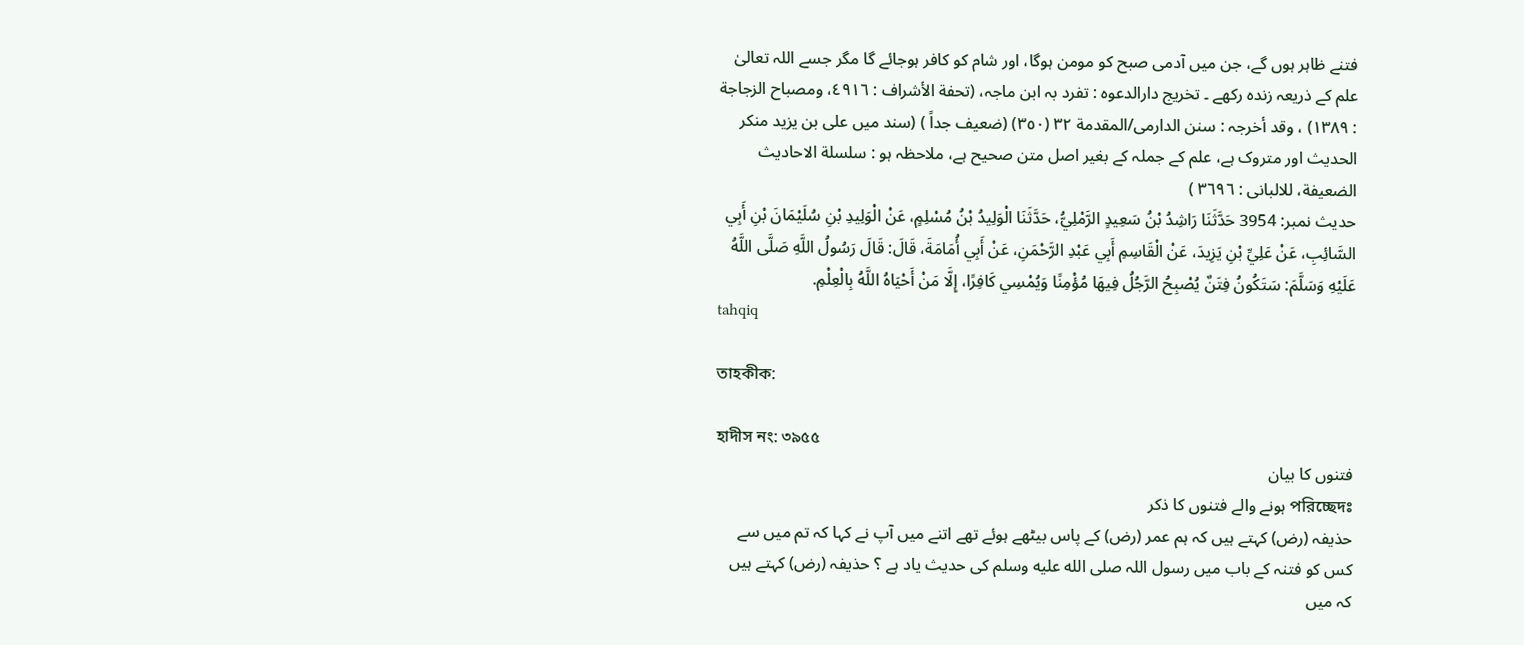فتنے ظاہر ہوں گے، جن میں آدمی صبح کو مومن ہوگا، اور شام کو کافر ہوجائے گا مگر جسے اللہ تعالیٰ علم کے ذریعہ زندہ رکھے ۔ تخریج دارالدعوہ : تفرد بہ ابن ماجہ، (تحفة الأشراف : ٤٩١٦، ومصباح الزجاجة : ١٣٨٩) ، وقد أخرجہ : سنن الدارمی/المقدمة ٣٢ (٣٥٠) (ضعیف جداً ) (سند میں علی بن یزید منکر الحدیث اور متروک ہے، علم کے جملہ کے بغیر اصل متن صحیح ہے، ملاحظہ ہو : سلسلة الاحادیث الضعیفة، للالبانی : ٣٦٩٦ )
حدیث نمبر: 3954 حَدَّثَنَا رَاشِدُ بْنُ سَعِيدٍ الرَّمْلِيُّ، حَدَّثَنَا الْوَلِيدُ بْنُ مُسْلِمٍ، عَنْ الْوَلِيدِ بْنِ سُلَيْمَانَ بْنِ أَبِي السَّائِبِ، عَنْ عَلِيِّ بْنِ يَزِيدَ، عَنْ الْقَاسِمِ أَبِي عَبْدِ الرَّحْمَنِ، عَنْ أَبِي أُمَامَةَ، قَالَ: قَالَ رَسُولُ اللَّهِ صَلَّى اللَّهُ عَلَيْهِ وَسَلَّمَ: سَتَكُونُ فِتَنٌ يُصْبِحُ الرَّجُلُ فِيهَا مُؤْمِنًا وَيُمْسِي كَافِرًا، إِلَّا مَنْ أَحْيَاهُ اللَّهُ بِالْعِلْمِ.
tahqiq

তাহকীক:

হাদীস নং: ৩৯৫৫
فتنوں کا بیان
পরিচ্ছেদঃ ہونے والے فتنوں کا ذکر
حذیفہ (رض) کہتے ہیں کہ ہم عمر (رض) کے پاس بیٹھے ہوئے تھے اتنے میں آپ نے کہا کہ تم میں سے کس کو فتنہ کے باب میں رسول اللہ صلى الله عليه وسلم کی حدیث یاد ہے ؟ حذیفہ (رض) کہتے ہیں کہ میں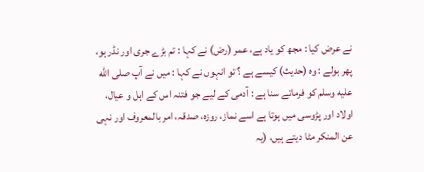نے عرض کیا : مجھ کو یاد ہے، عمر (رض) نے کہا : تم بڑے جری اور نڈر ہو، پھر بولے : وہ (حدیث) کیسے ہے ؟ تو انہوں نے کہا : میں نے آپ صلى الله عليه وسلم کو فرماتے سنا ہے : آدمی کے لیے جو فتنہ اس کے اہل و عیال، اولاد اور پڑوسی میں ہوتا ہے اسے نماز، روزہ، صدقہ، امر بالمعروف اور نہی عن المنکر مٹا دیتے ہیں، (یہ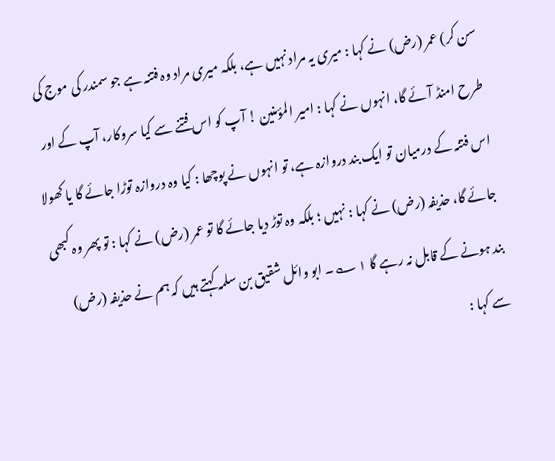سن کر) عمر (رض) نے کہا : میری یہ مراد نہیں ہے، بلکہ میری مراد وہ فتنہ ہے جو سمندر کی موج کی طرح امنڈ آئے گا، انہوں نے کہا : امیر المؤمنین ! آپ کو اس فتنے سے کیا سروکار، آپ کے اور اس فتنہ کے درمیان تو ایک بند دروازہ ہے، تو انہوں نے پوچھا : کیا وہ دروازہ توڑا جائے گا یا کھولا جائے گا، حذیفہ (رض) نے کہا : نہیں ؛ بلکہ وہ توڑ دیا جائے گا تو عمر (رض) نے کہا : تو پھر وہ کبھی بند ہونے کے قابل نہ رہے گا ١ ؎۔ ابو وائل شقیق بن سلمہ کہتے ہیں کہ ہم نے حذیفہ (رض) سے کہا :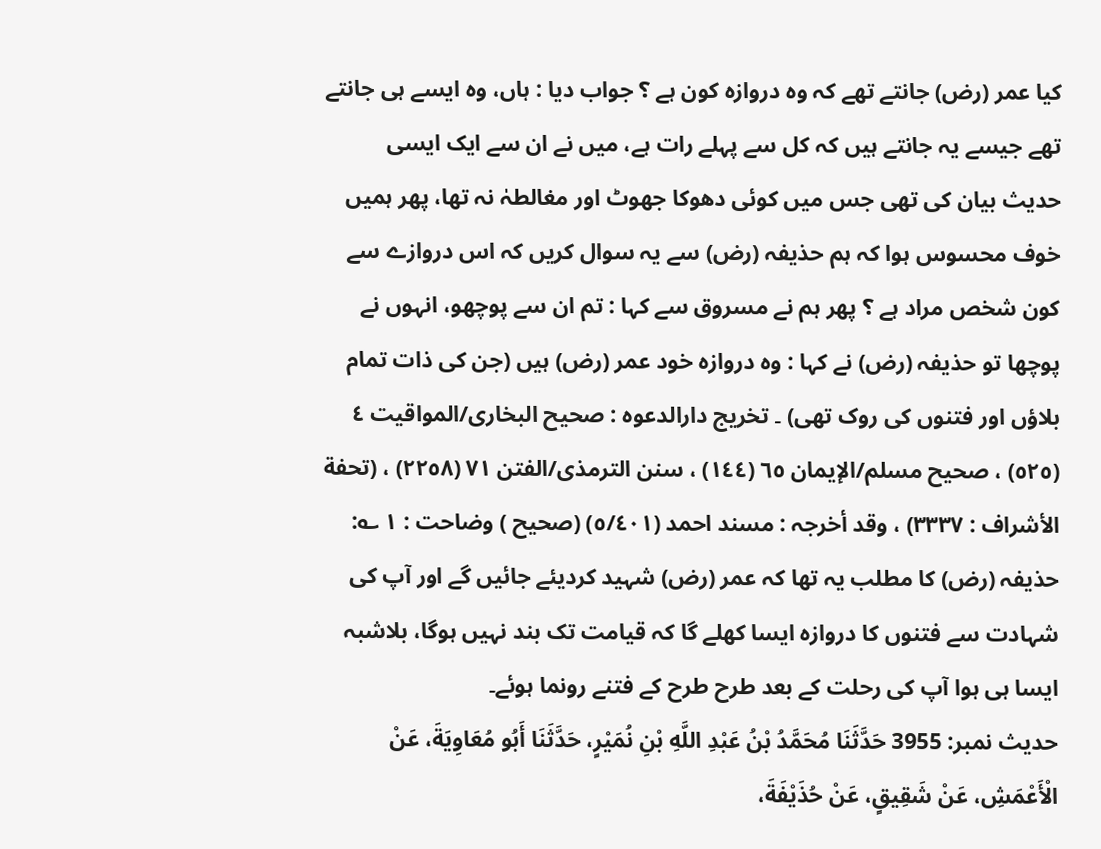کیا عمر (رض) جانتے تھے کہ وہ دروازہ کون ہے ؟ جواب دیا : ہاں، وہ ایسے ہی جانتے تھے جیسے یہ جانتے ہیں کہ کل سے پہلے رات ہے، میں نے ان سے ایک ایسی حدیث بیان کی تھی جس میں کوئی دھوکا جھوٹ اور مغالطہٰ نہ تھا، پھر ہمیں خوف محسوس ہوا کہ ہم حذیفہ (رض) سے یہ سوال کریں کہ اس دروازے سے کون شخص مراد ہے ؟ پھر ہم نے مسروق سے کہا : تم ان سے پوچھو، انہوں نے پوچھا تو حذیفہ (رض) نے کہا : وہ دروازہ خود عمر (رض) ہیں (جن کی ذات تمام بلاؤں اور فتنوں کی روک تھی) ۔ تخریج دارالدعوہ : صحیح البخاری/المواقیت ٤ (٥٢٥) ، صحیح مسلم/الإیمان ٦٥ (١٤٤) ، سنن الترمذی/الفتن ٧١ (٢٢٥٨) ، (تحفة الأشراف : ٣٣٣٧) ، وقد أخرجہ : مسند احمد (٥/٤٠١) (صحیح ) وضاحت : ١ ؎: حذیفہ (رض) کا مطلب یہ تھا کہ عمر (رض) شہید کردیئے جائیں گے اور آپ کی شہادت سے فتنوں کا دروازہ ایسا کھلے گا کہ قیامت تک بند نہیں ہوگا، بلاشبہ ایسا ہی ہوا آپ کی رحلت کے بعد طرح طرح کے فتنے رونما ہوئے۔
حدیث نمبر: 3955 حَدَّثَنَا مُحَمَّدُ بْنُ عَبْدِ اللَّهِ بْنِ نُمَيْرٍ، حَدَّثَنَا أَبُو مُعَاوِيَةَ، عَنْ الْأَعْمَشِ، عَنْ شَقِيقٍ، عَنْ حُذَيْفَةَ،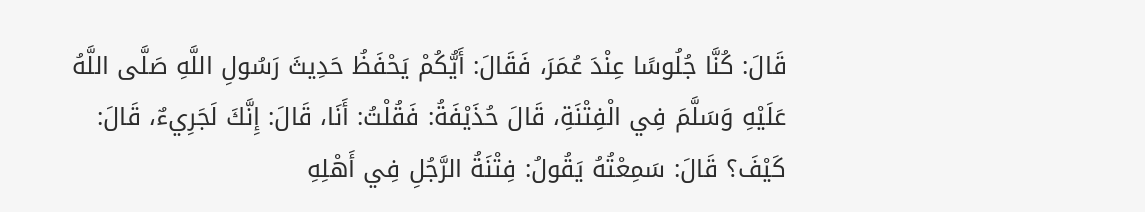قَالَ: كُنَّا جُلُوسًا عِنْدَ عُمَرَ، فَقَالَ: أَيُّكُمْ يَحْفَظُ حَدِيثَ رَسُولِ اللَّهِ صَلَّى اللَّهُ عَلَيْهِ وَسَلَّمَ فِي الْفِتْنَةِ، قَالَ حُذَيْفَةُ: فَقُلْتُ: أَنَا، قَالَ: إِنَّكَ لَجَرِيءٌ، قَالَ: كَيْفَ؟ قَالَ: سَمِعْتُهُ يَقُولُ: فِتْنَةُ الرَّجُلِ فِي أَهْلِهِ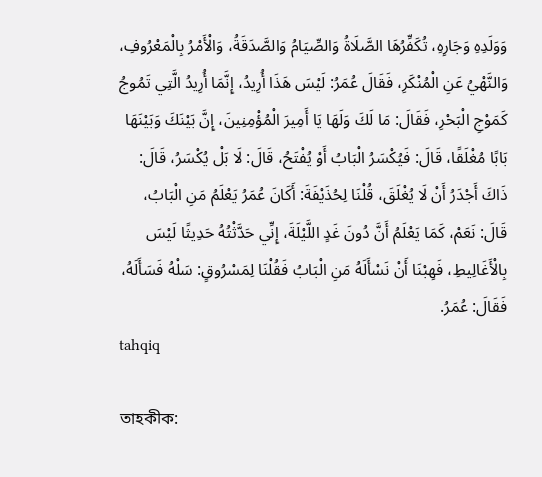وَوَلَدِهِ وَجَارِهِ، تُكَفِّرُهَا الصَّلَاةُ وَالصِّيَامُ وَالصَّدَقَةُ، وَالْأَمْرُ بِالْمَعْرُوفِ، وَالنَّهْيُ عَنِ الْمُنْكَرِ، فَقَالَ عُمَرُ: لَيْسَ هَذَا أُرِيدُ، إِنَّمَا أُرِيدُ الَّتِي تَمُوجُ كَمَوْجِ الْبَحْرِ، فَقَالَ: مَا لَكَ وَلَهَا يَا أَمِيرَ الْمُؤْمِنِينَ، إِنَّ بَيْنَكَ وَبَيْنَهَا بَابًا مُغْلَقًا، قَالَ: فَيُكْسَرُ الْبَابُ أَوْ يُفْتَحُ، قَالَ: لَا بَلْ يُكْسَرُ، قَالَ: ذَاكَ أَجْدَرُ أَنْ لَا يُغْلَقَ، قُلْنَا لِحُذَيْفَةَ: أَكَانَ عُمَرُ يَعْلَمُ مَنِ الْبَابُ، قَالَ: نَعَمْ، كَمَا يَعْلَمُ أَنَّ دُونَ غَدٍ اللَّيْلَةَ، إِنِّي حَدَّثْتُهُ حَدِيثًا لَيْسَ بِالْأَغَالِيطِ، فَهِبْنَا أَنْ نَسْأَلَهُ مَنِ الْبَابُ فَقُلْنَا لِمَسْرُوقٍ: سَلْهُ فَسَأَلَهُ، فَقَالَ: عُمَرُ.
tahqiq

তাহকীক: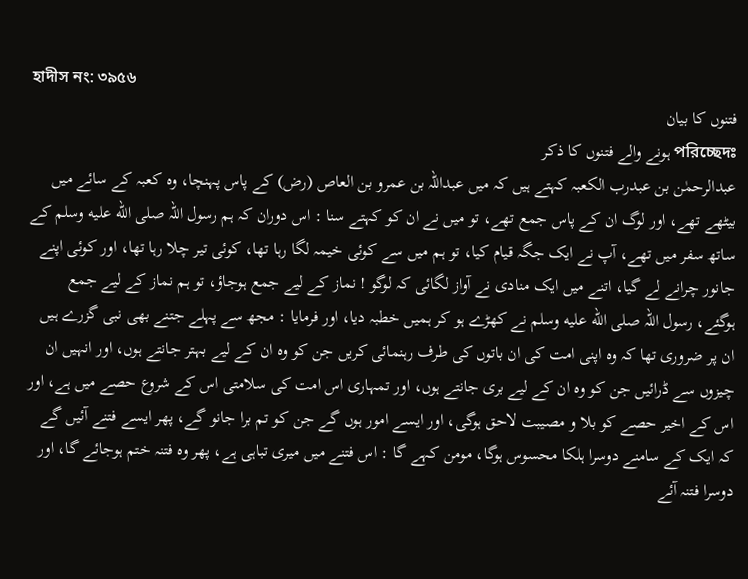হাদীস নং: ৩৯৫৬
فتنوں کا بیان
পরিচ্ছেদঃ ہونے والے فتنوں کا ذکر
عبدالرحمٰن بن عبدرب الکعبہ کہتے ہیں کہ میں عبداللہ بن عمرو بن العاص (رض) کے پاس پہنچا، وہ کعبہ کے سائے میں بیٹھے تھے، اور لوگ ان کے پاس جمع تھے، تو میں نے ان کو کہتے سنا : اس دوران کہ ہم رسول اللہ صلى الله عليه وسلم کے ساتھ سفر میں تھے، آپ نے ایک جگہ قیام کیا، تو ہم میں سے کوئی خیمہ لگا رہا تھا، کوئی تیر چلا رہا تھا، اور کوئی اپنے جانور چرانے لے گیا، اتنے میں ایک منادی نے آواز لگائی کہ لوگو ! نماز کے لیے جمع ہوجاؤ، تو ہم نماز کے لیے جمع ہوگئے، رسول اللہ صلى الله عليه وسلم نے کھڑے ہو کر ہمیں خطبہ دیا، اور فرمایا : مجھ سے پہلے جتنے بھی نبی گزرے ہیں ان پر ضروری تھا کہ وہ اپنی امت کی ان باتوں کی طرف رہنمائی کریں جن کو وہ ان کے لیے بہتر جانتے ہوں، اور انہیں ان چیزوں سے ڈرائیں جن کو وہ ان کے لیے بری جانتے ہوں، اور تمہاری اس امت کی سلامتی اس کے شروع حصے میں ہے، اور اس کے اخیر حصے کو بلا و مصیبت لاحق ہوگی، اور ایسے امور ہوں گے جن کو تم برا جانو گے، پھر ایسے فتنے آئیں گے کہ ایک کے سامنے دوسرا ہلکا محسوس ہوگا، مومن کہے گا : اس فتنے میں میری تباہی ہے، پھر وہ فتنہ ختم ہوجائے گا، اور دوسرا فتنہ آئے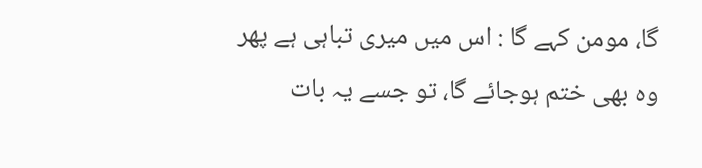گا، مومن کہے گا : اس میں میری تباہی ہے پھر وہ بھی ختم ہوجائے گا، تو جسے یہ بات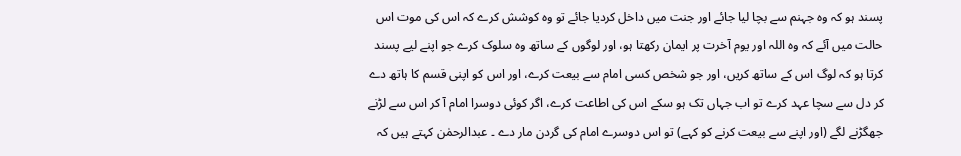پسند ہو کہ وہ جہنم سے بچا لیا جائے اور جنت میں داخل کردیا جائے تو وہ کوشش کرے کہ اس کی موت اس حالت میں آئے کہ وہ اللہ اور یوم آخرت پر ایمان رکھتا ہو، اور لوگوں کے ساتھ وہ سلوک کرے جو اپنے لیے پسند کرتا ہو کہ لوگ اس کے ساتھ کریں، اور جو شخص کسی امام سے بیعت کرے، اور اس کو اپنی قسم کا ہاتھ دے کر دل سے سچا عہد کرے تو اب جہاں تک ہو سکے اس کی اطاعت کرے، اگر کوئی دوسرا امام آ کر اس سے لڑنے جھگڑنے لگے (اور اپنے سے بیعت کرنے کو کہے) تو اس دوسرے امام کی گردن مار دے ۔ عبدالرحمٰن کہتے ہیں کہ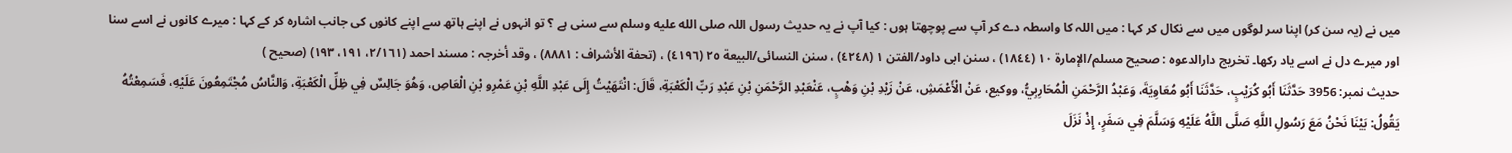میں نے (یہ سن کر) اپنا سر لوگوں میں سے نکال کر کہا : میں اللہ کا واسطہ دے کر آپ سے پوچھتا ہوں : کیا آپ نے یہ حدیث رسول اللہ صلى الله عليه وسلم سے سنی ہے ؟ تو انہوں نے اپنے ہاتھ سے اپنے کانوں کی جانب اشارہ کر کے کہا : میرے کانوں نے اسے سنا اور میرے دل نے اسے یاد رکھا۔ تخریج دارالدعوہ : صحیح مسلم/الإمارة ١٠ (١٨٤٤) ، سنن ابی داود/الفتن ١ (٤٢٤٨) ، سنن النسائی/البیعة ٢٥ (٤١٩٦) ، (تحفة الأشراف : ٨٨٨١) ، وقد أخرجہ : مسند احمد (٢/١٦١، ١٩١، ١٩٣) (صحیح )
حدیث نمبر: 3956 حَدَّثَنَا أَبُو كُرَيْبٍ، حَدَّثَنَا أَبُو مُعَاوِيَةَ، وَعَبْدُ الرَّحْمَنِ الْمُحَارِبِيُّ، ووكيع، عَنْ الْأَعْمَشِ، عَنْ زَيْدِ بْنِ وَهْبٍ، عَنْعَبْدِ الرَّحْمَنِ بْنِ عَبْدِ رَبِّ الْكَعْبَةِ، قَالَ: انْتَهَيْتُ إِلَى عَبْدِ اللَّهِ بْنِ عَمْرِو بْنِ الْعَاصِ، وَهُوَ جَالِسٌ فِي ظِلِّ الْكَعْبَةِ، وَالنَّاسُ مُجْتَمِعُونَ عَلَيْهِ، فَسَمِعْتُهُ يَقُولُ: بَيْنَا نَحْنُ مَعَ رَسُولِ اللَّهِ صَلَّى اللَّهُ عَلَيْهِ وَسَلَّمَ فِي سَفَرٍ، إِذْ نَزَلَ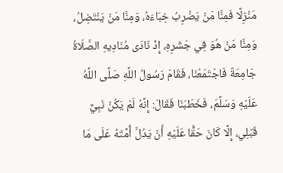مَنْزِلًا فَمِنَّا مَنْ يَضْرِبُ خِبَاءَهُ، وَمِنَّا مَنْ يَنْتَضِلُ، وَمِنَّا مَنْ هُوَ فِي جَشَرِهِ، إِذْ نَادَى مُنَادِيهِ الصَّلَاةُ جَامِعَةٌ فَاجْتَمَعْنَا، فَقَامَ رَسُولُ اللَّهِ صَلَّى اللَّهُ عَلَيْهِ وَسَلَّمَ، فَخَطَبَنَا فَقَالَ: إِنَّهُ لَمْ يَكُنْ نَبِيٌّ قَبْلِي، إِلَّا كَانَ حَقًّا عَلَيْهِ أَنْ يَدُلَّ أُمَّتَهُ عَلَى مَا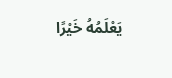يَعْلَمُهُ خَيْرًا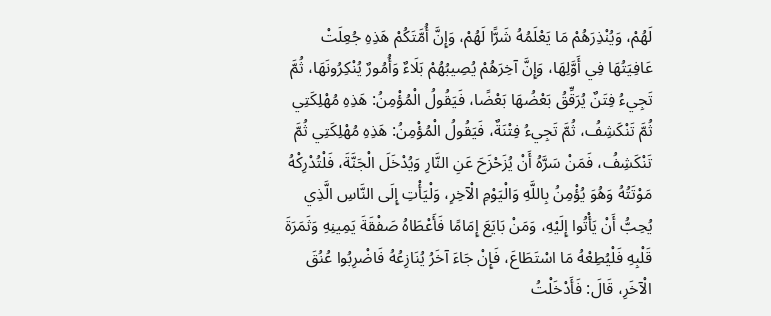لَهُمْ، وَيُنْذِرَهُمْ مَا يَعْلَمُهُ شَرًّا لَهُمْ، وَإِنَّ أُمَّتَكُمْ هَذِهِ جُعِلَتْ عَافِيَتُهَا فِي أَوَّلِهَا، وَإِنَّ آخِرَهُمْ يُصِيبُهُمْ بَلَاءٌ وَأُمُورٌ يُنْكِرُونَهَا، ثُمَّ تَجِيءُ فِتَنٌ يُرَقِّقُ بَعْضُهَا بَعْضًا، فَيَقُولُ الْمُؤْمِنُ: هَذِهِ مُهْلِكَتِي ثُمَّ تَنْكَشِفُ، ثُمَّ تَجِيءُ فِتْنَةٌ، فَيَقُولُ الْمُؤْمِنُ: هَذِهِ مُهْلِكَتِي ثُمَّ تَنْكَشِفُ، فَمَنْ سَرَّهُ أَنْ يُزَحْزَحَ عَنِ النَّارِ وَيُدْخَلَ الْجَنَّةَ، فَلْتُدْرِكْهُ مَوْتَتُهُ وَهُوَ يُؤْمِنُ بِاللَّهِ وَالْيَوْمِ الْآخِرِ، وَلْيَأْتِ إِلَى النَّاسِ الَّذِي يُحِبُّ أَنْ يَأْتُوا إِلَيْهِ، وَمَنْ بَايَعَ إِمَامًا فَأَعْطَاهُ صَفْقَةَ يَمِينِهِ وَثَمَرَةَ قَلْبِهِ فَلْيُطِعْهُ مَا اسْتَطَاعَ، فَإِنْ جَاءَ آخَرُ يُنَازِعُهُ فَاضْرِبُوا عُنُقَ الْآخَرِ، قَالَ: فَأَدْخَلْتُ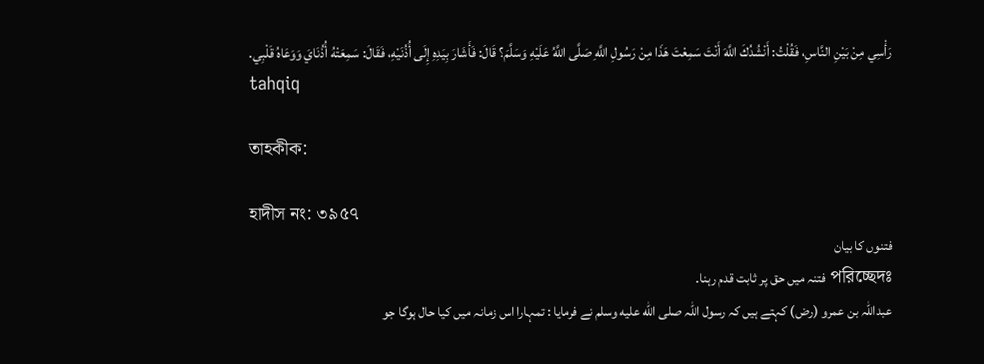رَأْسِي مِنْ بَيْنِ النَّاسِ، فَقُلْتُ: أَنْشُدُكَ اللَّهَ أَنْتَ سَمِعْتَ هَذَا مِنْ رَسُولِ اللَّهِ صَلَّى اللَّهُ عَلَيْهِ وَسَلَّمَ؟ قَالَ: فَأَشَارَ بِيَدِهِ إِلَى أُذُنَيْهِ، فَقَالَ: سَمِعَتْهُ أُذُنَايَ وَوَعَاهُ قَلْبِي.
tahqiq

তাহকীক:

হাদীস নং: ৩৯৫৭
فتنوں کا بیان
পরিচ্ছেদঃ فتنہ میں حق پر ثابت قدم رہنا۔
عبداللہ بن عمرو (رض) کہتے ہیں کہ رسول اللہ صلى الله عليه وسلم نے فرمایا : تمہارا اس زمانہ میں کیا حال ہوگا جو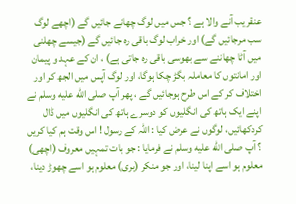عنقریب آنے والا ہے ؟ جس میں لوگ چھانے جائیں گے (اچھے لوگ سب مرجائیں گے) اور خراب لوگ باقی رہ جائیں گے (جیسے چھلنی میں آٹا چھاننے سے بھوسی باقی رہ جاتی ہے) ، ان کے عہد و پیمان اور امانتوں کا معاملہ بگڑ چکا ہوگا، اور لوگ آپس میں الجھ کر اور اختلاف کر کے اس طرح ہوجائیں گے ، پھر آپ صلى الله عليه وسلم نے اپنے ایک ہاتھ کی انگلیوں کو دوسرے ہاتھ کی انگلیوں میں ڈال کردکھائیں، لوگوں نے عرض کیا : اللہ کے رسول ! اس وقت ہم کیا کریں ؟ آپ صلى الله عليه وسلم نے فرمایا : جو بات تمہیں معروف (اچھی) معلوم ہو اسے اپنا لینا، اور جو منکر (بری) معلوم ہو اسے چھوڑ دینا،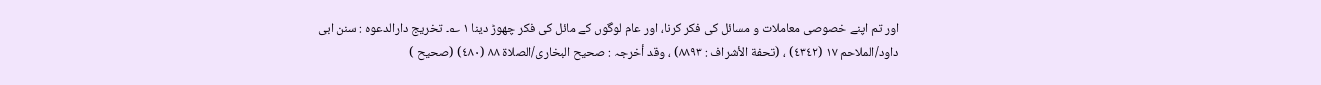اور تم اپنے خصوصی معاملات و مسائل کی فکر کرنا، اور عام لوگوں کے مائل کی فکر چھوڑ دینا ١ ؎۔ تخریج دارالدعوہ : سنن ابی داود/الملاحم ١٧ (٤٣٤٢) ، (تحفة الأشراف : ٨٨٩٣) ، وقد أخرجہ : صحیح البخاری/الصلاة ٨٨ (٤٨٠) (صحیح )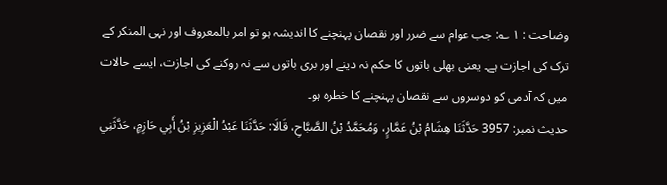وضاحت : ١ ؎: جب عوام سے ضرر اور نقصان پہنچنے کا اندیشہ ہو تو امر بالمعروف اور نہی المنکر کے ترک کی اجازت ہے۔ یعنی بھلی باتوں کا حکم نہ دینے اور بری باتوں سے نہ روکنے کی اجازت، ایسے حالات میں کہ آدمی کو دوسروں سے نقصان پہنچنے کا خطرہ ہو۔
حدیث نمبر: 3957 حَدَّثَنَا هِشَامُ بْنُ عَمَّارٍ، وَمُحَمَّدُ بْنُ الصَّبَّاحِ، قَالَا: حَدَّثَنَا عَبْدُ الْعَزِيزِ بْنُ أَبِي حَازِمٍ، حَدَّثَنِي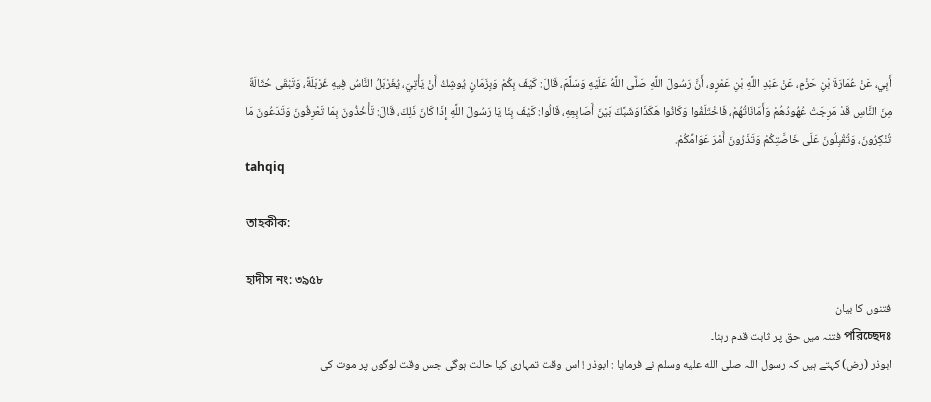أَبِي، عَنْ عُمَارَةَ بْنِ حَزْمٍ، عَنْ عَبْدِ اللَّهِ بْنِ عَمْرٍو، أَنَّ رَسُولَ اللَّهِ صَلَّى اللَّهُ عَلَيْهِ وَسَلَّمَ، قَالَ: كَيْفَ بِكُمْ وَبِزَمَانٍ يُوشِكُ أَنْ يَأْتِيَ، يُغَرْبَلُ النَّاسُ فِيهِ غَرْبَلَةً، وَتَبْقَى حُثَالَةٌ مِنَ النَّاسِ قَدْ مَرِجَتْ عُهُودُهُمْ وَأَمَانَاتُهُمْ، فَاخْتَلَفُوا وَكَانُوا هَكَذَاوَشَبَّكَ بَيْنَ أَصَابِعِهِ، قَالُوا: كَيْفَ بِنَا يَا رَسُولَ اللَّهِ إِذَا كَانَ ذَلِكَ، قَالَ: تَأْخُذُونَ بِمَا تَعْرِفُونَ وَتَدَعُونَ مَا تُنْكِرُونَ، وَتُقْبِلُونَ عَلَى خَاصَّتِكُمْ وَتَذَرُونَ أَمْرَ عَوَامِّكُمْ.
tahqiq

তাহকীক:

হাদীস নং: ৩৯৫৮
فتنوں کا بیان
পরিচ্ছেদঃ فتنہ میں حق پر ثابت قدم رہنا۔
ابوذر (رض) کہتے ہیں کہ رسول اللہ صلى الله عليه وسلم نے فرمایا : ابوذر ! اس وقت تمہاری کیا حالت ہوگی جس وقت لوگوں پر موت کی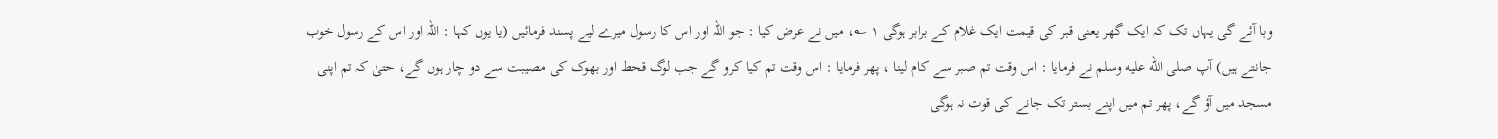وبا آئے گی یہاں تک کہ ایک گھر یعنی قبر کی قیمت ایک غلام کے برابر ہوگی ١ ؎، میں نے عرض کیا : جو اللہ اور اس کا رسول میرے لیے پسند فرمائیں (یا یوں کہا : اللہ اور اس کے رسول خوب جانتے ہیں) آپ صلى الله عليه وسلم نے فرمایا : اس وقت تم صبر سے کام لینا ، پھر فرمایا : اس وقت تم کیا کرو گے جب لوگ قحط اور بھوک کی مصیبت سے دو چار ہوں گے، حتیٰ کہ تم اپنی مسجد میں آؤ گے، پھر تم میں اپنے بستر تک جانے کی قوت نہ ہوگی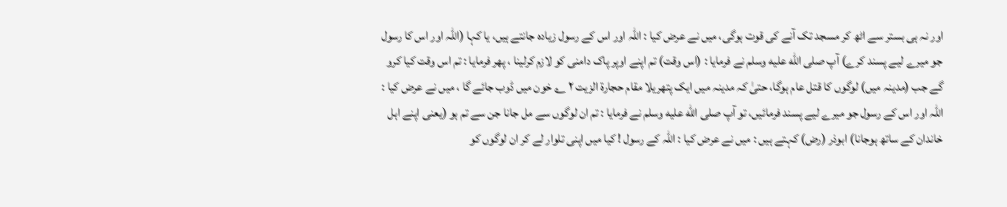اور نہ ہی بستر سے اٹھ کر مسجد تک آنے کی قوت ہوگی، میں نے عرض کیا : اللہ اور اس کے رسول زیادہ جانتے ہیں، یا کہا (اللہ اور اس کا رسول جو میرے لیے پسند کرے) آپ صلى الله عليه وسلم نے فرمایا : (اس وقت) تم اپنے اوپر پاک دامنی کو لازم کرلینا ، پھر فرمایا : تم اس وقت کیا کرو گے جب (مدینہ میں) لوگوں کا قتل عام ہوگا، حتیٰ کہ مدینہ میں ایک پتھریلا مقام حجارة الزيت ٢ ؎ خون میں ڈوب جائے گا ، میں نے عرض کیا : اللہ اور اس کے رسول جو میرے لیے پسند فرمائیں، تو آپ صلى الله عليه وسلم نے فرمایا : تم ان لوگوں سے مل جانا جن سے تم ہو (یعنی اپنے اہل خاندان کے ساتھ ہوجانا) ابوذر (رض) کہتے ہیں : میں نے عرض کیا : اللہ کے رسول ! کیا میں اپنی تلوار لے کر ان لوگوں کو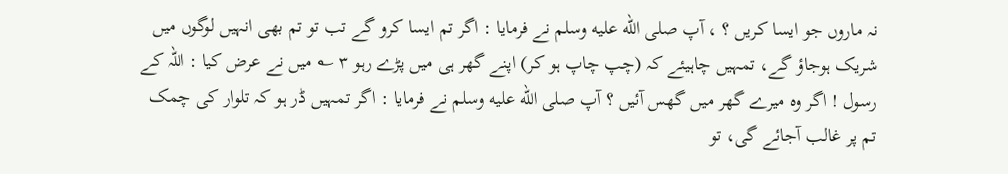نہ ماروں جو ایسا کریں ؟ ، آپ صلى الله عليه وسلم نے فرمایا : اگر تم ایسا کرو گے تب تو تم بھی انہیں لوگوں میں شریک ہوجاؤ گے، تمہیں چاہیئے کہ (چپ چاپ ہو کر) اپنے گھر ہی میں پڑے رہو ٣ ؎ میں نے عرض کیا : اللہ کے رسول ! اگر وہ میرے گھر میں گھس آئیں ؟ آپ صلى الله عليه وسلم نے فرمایا : اگر تمہیں ڈر ہو کہ تلوار کی چمک تم پر غالب آجائے گی، تو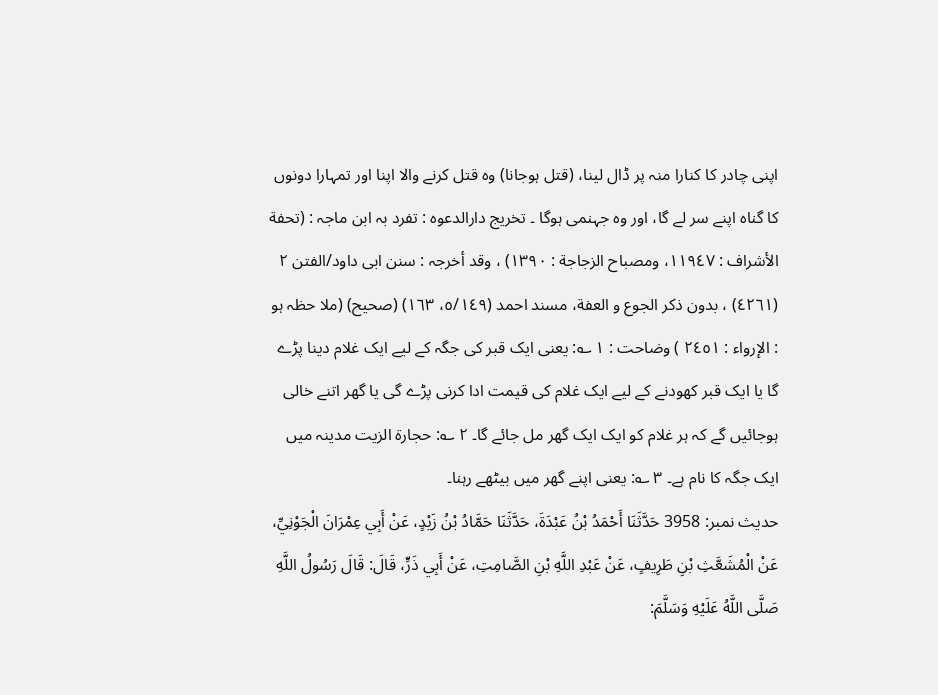اپنی چادر کا کنارا منہ پر ڈال لینا، (قتل ہوجانا) وہ قتل کرنے والا اپنا اور تمہارا دونوں کا گناہ اپنے سر لے گا، اور وہ جہنمی ہوگا ۔ تخریج دارالدعوہ : تفرد بہ ابن ماجہ : (تحفة الأشراف : ١١٩٤٧، ومصباح الزجاجة : ١٣٩٠) ، وقد أخرجہ : سنن ابی داود/الفتن ٢ (٤٢٦١) ، بدون ذکر الجوع و العفة، مسند احمد (٥/١٤٩، ١٦٣) (صحیح) (ملا حظہ ہو : الإرواء : ٢٤٥١ ) وضاحت : ١ ؎: یعنی ایک قبر کی جگہ کے لیے ایک غلام دینا پڑے گا یا ایک قبر کھودنے کے لیے ایک غلام کی قیمت ادا کرنی پڑے گی یا گھر اتنے خالی ہوجائیں گے کہ ہر غلام کو ایک ایک گھر مل جائے گا۔ ٢ ؎: حجارة الزيت مدینہ میں ایک جگہ کا نام ہے۔ ٣ ؎: یعنی اپنے گھر میں بیٹھے رہنا۔
حدیث نمبر: 3958 حَدَّثَنَا أَحْمَدُ بْنُ عَبْدَةَ، حَدَّثَنَا حَمَّادُ بْنُ زَيْدٍ، عَنْ أَبِي عِمْرَانَ الْجَوْنِيِّ، عَنْ الْمُشَعَّثِ بْنِ طَرِيفٍ، عَنْ عَبْدِ اللَّهِ بْنِ الصَّامِتِ، عَنْ أَبِي ذَرٍّ، قَالَ: قَالَ رَسُولُ اللَّهِ صَلَّى اللَّهُ عَلَيْهِ وَسَلَّمَ: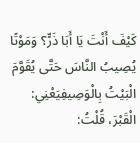كَيْفَ أَنْتَ يَا أَبَا ذَرٍّ؟ وَمَوْتًا يُصِيبُ النَّاسَ حَتَّى يُقَوَّمَ الْبَيْتُ بِالْوَصِيفِيَعْنِي: الْقَبْرَ، قُلْتُ: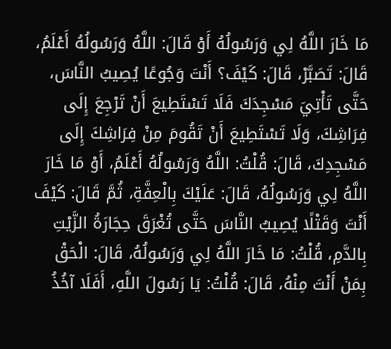مَا خَارَ اللَّهُ لِي وَرَسُولُهُ أَوْ قَالَ: اللَّهُ وَرَسُولُهُ أَعْلَمُ، قَالَ: تَصَبَّرْ، قَالَ: كَيْفَ؟ أَنْتَ وَجُوعًا يُصِيبُ النَّاسَ، حَتَّى تَأْتِيَ مَسْجِدَكَ فَلَا تَسْتَطِيعَ أَنْ تَرْجِعَ إِلَى فِرَاشِكَ، وَلَا تَسْتَطِيعَ أَنْ تَقُومَ مِنْ فِرَاشِكَ إِلَى مَسْجِدِكَ، قَالَ: قُلْتُ: اللَّهُ وَرَسُولُهُ أَعْلَمُ، أَوْ مَا خَارَ اللَّهُ لِي وَرَسُولُهُ، قَالَ: عَلَيْكَ بِالْعِفَّةِ، ثُمَّ قَالَ: كَيْفَ أَنْتَ وَقَتْلًا يُصِيبُ النَّاسَ حَتَّى تُغْرَقَ حِجَارَةُ الزَّيْتِ بِالدَّمِ، قُلْتُ: مَا خَارَ اللَّهُ لِي وَرَسُولُهُ، قَالَ: الْحَقْ بِمَنْ أَنْتَ مِنْهُ، قَالَ: قُلْتُ: يَا رَسُولَ اللَّهِ، أَفَلَا آخُذُ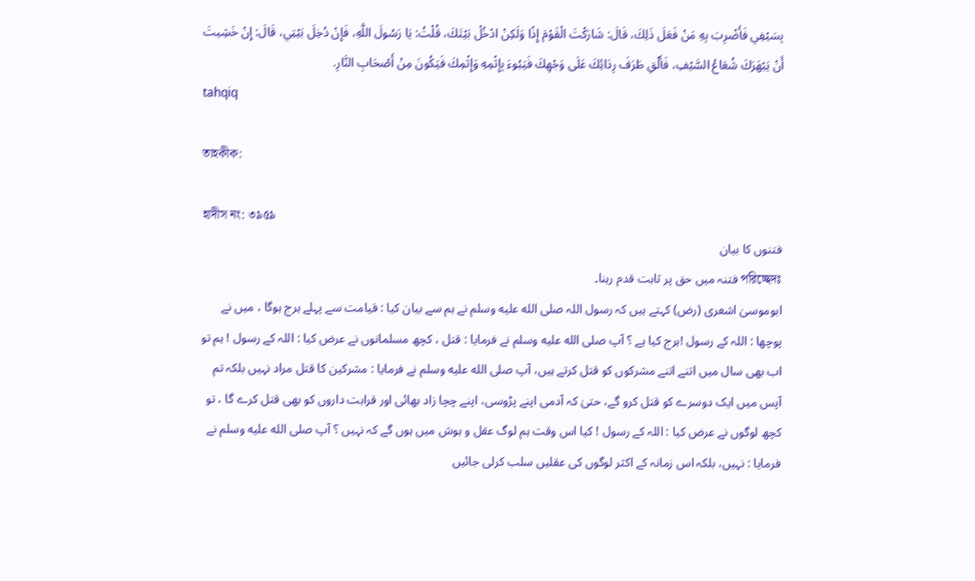بِسَيْفِي فَأَضْرِبَ بِهِ مَنْ فَعَلَ ذَلِكَ، قَالَ: شَارَكْتَ الْقَوْمَ إِذًا وَلَكِنْ ادْخُلْ بَيْتَكَ، قُلْتُ: يَا رَسُولَ اللَّهِ، فَإِنْ دُخِلَ بَيْتِي، قَالَ: إِنْ خَشِيتَ أَنْ يَبْهَرَكَ شُعَاعُ السَّيْفِ، فَأَلْقِ طَرَفَ رِدَائِكَ عَلَى وَجْهِكَ فَيَبُوءَ بِإِثْمِهِ وَإِثْمِكَ فَيَكُونَ مِنْ أَصْحَابِ النَّارِ.
tahqiq

তাহকীক:

হাদীস নং: ৩৯৫৯
فتنوں کا بیان
পরিচ্ছেদঃ فتنہ میں حق پر ثابت قدم رہنا۔
ابوموسیٰ اشعری (رض) کہتے ہیں کہ رسول اللہ صلى الله عليه وسلم نے ہم سے بیان کیا : قیامت سے پہلے ہرج ہوگا ، میں نے پوچھا : اللہ کے رسول !ہرج کیا ہے ؟ آپ صلى الله عليه وسلم نے فرمایا : قتل ، کچھ مسلمانوں نے عرض کیا : اللہ کے رسول ! ہم تو اب بھی سال میں اتنے اتنے مشرکوں کو قتل کرتے ہیں، آپ صلى الله عليه وسلم نے فرمایا : مشرکین کا قتل مراد نہیں بلکہ تم آپس میں ایک دوسرے کو قتل کرو گے، حتیٰ کہ آدمی اپنے پڑوسی، اپنے چچا زاد بھائی اور قرابت داروں کو بھی قتل کرے گا ، تو کچھ لوگوں نے عرض کیا : اللہ کے رسول ! کیا اس وقت ہم لوگ عقل و ہوش میں ہوں گے کہ نہیں ؟ آپ صلى الله عليه وسلم نے فرمایا : نہیں، بلکہ اس زمانہ کے اکثر لوگوں کی عقلیں سلب کرلی جائیں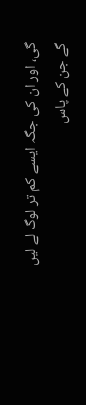گی، اور ان کی جگہ ایسے کم تر لوگ لے لیں گے جن کے پاس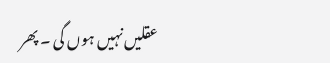عقلیں نہیں ہوں گی ۔ پھر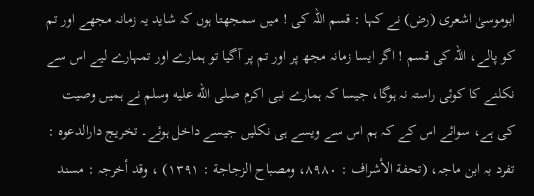ابوموسیٰ اشعری (رض) نے کہا : قسم اللہ کی ! میں سمجھتا ہوں کہ شاید یہ زمانہ مجھے اور تم کو پالے، اللہ کی قسم ! اگر ایسا زمانہ مجھ پر اور تم پر آگیا تو ہمارے اور تمہارے لیے اس سے نکلنے کا کوئی راستہ نہ ہوگا، جیسا کہ ہمارے نبی اکرم صلى الله عليه وسلم نے ہمیں وصیت کی ہے، سوائے اس کے کہ ہم اس سے ویسے ہی نکلیں جیسے داخل ہوئے۔ تخریج دارالدعوہ : تفرد بہ ابن ماجہ، (تحفة الأشراف : ٨٩٨٠، ومصباح الزجاجة : ١٣٩١) ، وقد أخرجہ : مسند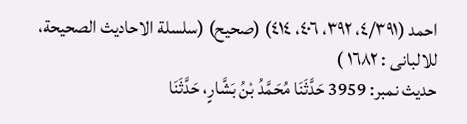احمد (٤/٣٩١، ٣٩٢، ٤٠٦، ٤١٤) (صحیح) (سلسلة الاحادیث الصحیحة، للالبانی : ١٦٨٢ )
حدیث نمبر: 3959 حَدَّثَنَا مُحَمَّدُ بْنُ بَشَّارٍ، حَدَّثَنَا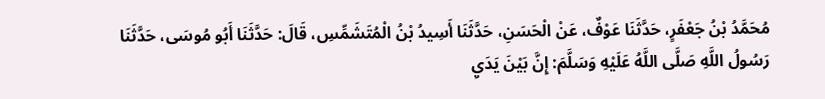مُحَمَّدُ بْنُ جَعْفَرٍ، حَدَّثَنَا عَوْفٌ، عَنْ الْحَسَنِ، حَدَّثَنَا أَسِيدُ بْنُ الْمُتَشَمِّسِ، قَالَ: حَدَّثَنَا أَبُو مُوسَى، حَدَّثَنَا رَسُولُ اللَّهِ صَلَّى اللَّهُ عَلَيْهِ وَسَلَّمَ: إِنَّ بَيْنَ يَدَيِ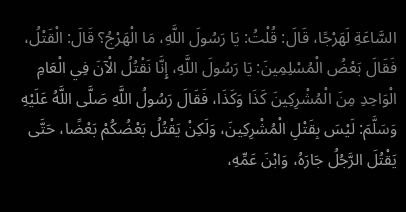السَّاعَةِ لَهَرْجًا، قَالَ: قُلْتُ: يَا رَسُولَ اللَّهِ، مَا الْهَرْجُ؟ قَالَ: الْقَتْلُ، فَقَالَ بَعْضُ الْمُسْلِمِينَ: يَا رَسُولَ اللَّهِ، إِنَّا نَقْتُلُ الْآنَ فِي الْعَامِ الْوَاحِدِ مِنَ الْمُشْرِكِينَ كَذَا وَكَذَا، فَقَالَ رَسُولُ اللَّهِ صَلَّى اللَّهُ عَلَيْهِ وَسَلَّمَ: لَيْسَ بِقَتْلِ الْمُشْرِكِينَ، وَلَكِنْ يَقْتُلُ بَعْضُكُمْ بَعْضًا، حَتَّى يَقْتُلَ الرَّجُلُ جَارَهُ، وَابْنَ عَمِّهِ،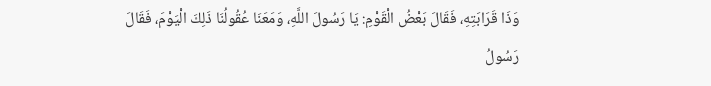وَذَا قَرَابَتِهِ، فَقَالَ بَعْضُ الْقَوْمِ: يَا رَسُولَ اللَّهِ، وَمَعَنَا عُقُولُنَا ذَلِكَ الْيَوْمَ، فَقَالَ رَسُولُ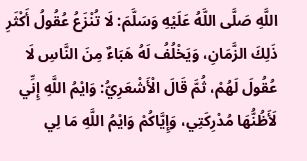اللَّهِ صَلَّى اللَّهُ عَلَيْهِ وَسَلَّمَ: لَا تُنْزَعُ عُقُولُ أَكْثَرِ ذَلِكَ الزَّمَانِ، وَيَخْلُفُ لَهُ هَبَاءٌ مِنَ النَّاسِ لَا عُقُولَ لَهُمْ، ثُمَّ قَالَ الْأَشْعَرِيُّ: وَايْمُ اللَّهِ إِنِّي لَأَظُنُّهَا مُدْرِكَتِي، وَإِيَّاكُمْ وَايْمُ اللَّهِ مَا لِي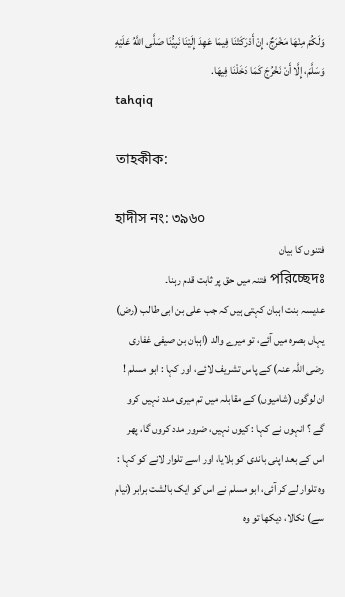وَلَكُمْ مِنْهَا مَخْرَجٌ، إِنْ أَدْرَكَتْنَا فِيمَا عَهِدَ إِلَيْنَا نَبِيُّنَا صَلَّى اللَّهُ عَلَيْهِ وَسَلَّمَ، إِلَّا أَنْ نَخْرُجَ كَمَا دَخَلْنَا فِيهَا.
tahqiq

তাহকীক:

হাদীস নং: ৩৯৬০
فتنوں کا بیان
পরিচ্ছেদঃ فتنہ میں حق پر ثابت قدم رہنا۔
عدیسہ بنت اہبان کہتی ہیں کہ جب علی بن ابی طالب (رض) یہاں بصرہ میں آئے، تو میرے والد (اہبان بن صیفی غفاری رضی اللہ عنہ) کے پاس تشریف لائے، اور کہا : ابو مسلم ! ان لوگوں (شامیوں) کے مقابلہ میں تم میری مدد نہیں کرو گے ؟ انہوں نے کہا : کیوں نہیں، ضرور مدد کروں گا، پھر اس کے بعد اپنی باندی کو بلایا، اور اسے تلوار لانے کو کہا : وہ تلوار لے کر آئی، ابو مسلم نے اس کو ایک بالشت برابر (نیام سے) نکالا، دیکھا تو وہ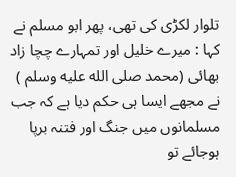تلوار لکڑی کی تھی، پھر ابو مسلم نے کہا : میرے خلیل اور تمہارے چچا زاد بھائی (محمد صلى الله عليه وسلم ) نے مجھے ایسا ہی حکم دیا ہے کہ جب مسلمانوں میں جنگ اور فتنہ برپا ہوجائے تو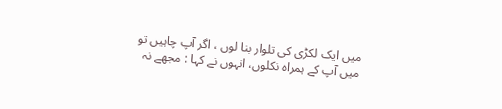میں ایک لکڑی کی تلوار بنا لوں ، اگر آپ چاہیں تو میں آپ کے ہمراہ نکلوں، انہوں نے کہا : مجھے نہ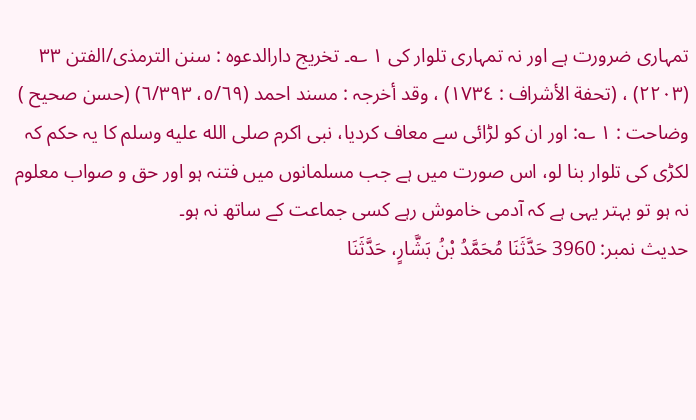تمہاری ضرورت ہے اور نہ تمہاری تلوار کی ١ ؎۔ تخریج دارالدعوہ : سنن الترمذی/الفتن ٣٣ (٢٢٠٣) ، (تحفة الأشراف : ١٧٣٤) ، وقد أخرجہ : مسند احمد (٥/٦٩، ٦/٣٩٣) (حسن صحیح ) وضاحت : ١ ؎: اور ان کو لڑائی سے معاف کردیا، نبی اکرم صلى الله عليه وسلم کا یہ حکم کہ لکڑی کی تلوار بنا لو، اس صورت میں ہے جب مسلمانوں میں فتنہ ہو اور حق و صواب معلوم نہ ہو تو بہتر یہی ہے کہ آدمی خاموش رہے کسی جماعت کے ساتھ نہ ہو۔
حدیث نمبر: 3960 حَدَّثَنَا مُحَمَّدُ بْنُ بَشَّارٍ، حَدَّثَنَا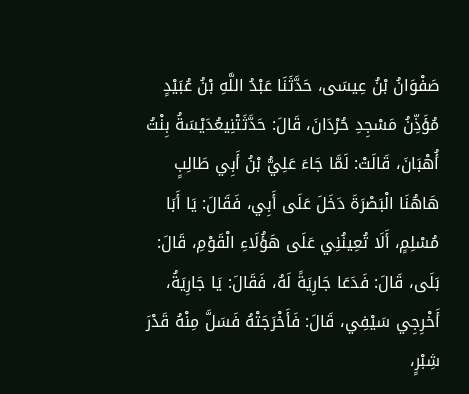صَفْوَانُ بْنُ عِيسَى، حَدَّثَنَا عَبْدُ اللَّهِ بْنُ عُبَيْدٍ مُؤَذِّنُ مَسْجِدِ حُرْدَانَ، قَالَ: حَدَّثَتْنِيعُدَيْسَةُ بِنْتُ أُهْبَانَ، قَالَتْ: لَمَّا جَاءَ عَلِيُّ بْنُ أَبِي طَالِبٍ هَاهُنَا الْبَصْرَةَ دَخَلَ عَلَى أَبِي، فَقَالَ: يَا أَبَا مُسْلِمٍ، أَلَا تُعِينُنِي عَلَى هَؤُلَاءِ الْقَوْمِ، قَالَ: بَلَى، قَالَ: فَدَعَا جَارِيَةً لَهُ، فَقَالَ: يَا جَارِيَةُ، أَخْرِجِي سَيْفِي، قَالَ: فَأَخْرَجَتْهُ فَسَلَّ مِنْهُ قَدْرَ شِبْرٍ،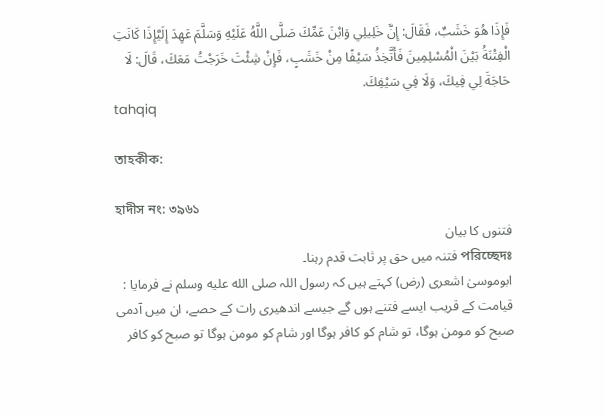فَإِذَا هُوَ خَشَبٌ، فَقَالَ: إِنَّ خَلِيلِي وَابْنَ عَمِّكَ صَلَّى اللَّهُ عَلَيْهِ وَسَلَّمَ عَهِدَ إِلَيَّإِذَا كَانَتِ الْفِتْنَةُ بَيْنَ الْمُسْلِمِينَ فَأَتَّخِذُ سَيْفًا مِنْ خَشَبٍ، فَإِنْ شِئْتَ خَرَجْتُ مَعَكَ، قَالَ: لَا حَاجَةَ لِي فِيكَ، وَلَا فِي سَيْفِكَ.
tahqiq

তাহকীক:

হাদীস নং: ৩৯৬১
فتنوں کا بیان
পরিচ্ছেদঃ فتنہ میں حق پر ثابت قدم رہنا۔
ابوموسیٰ اشعری (رض) کہتے ہیں کہ رسول اللہ صلى الله عليه وسلم نے فرمایا : قیامت کے قریب ایسے فتنے ہوں گے جیسے اندھیری رات کے حصے، ان میں آدمی صبح کو مومن ہوگا، تو شام کو کافر ہوگا اور شام کو مومن ہوگا تو صبح کو کافر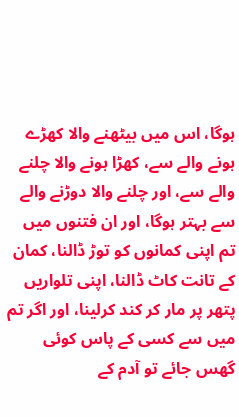ہوگا، اس میں بیٹھنے والا کھڑے ہونے والے سے، کھڑا ہونے والا چلنے والے سے، اور چلنے والا دوڑنے والے سے بہتر ہوگا، اور ان فتنوں میں تم اپنی کمانوں کو توڑ ڈالنا، کمان کے تانت کاٹ ڈالنا، اپنی تلواریں پتھر پر مار کر کند کرلینا، اور اگر تم میں سے کسی کے پاس کوئی گھس جائے تو آدم کے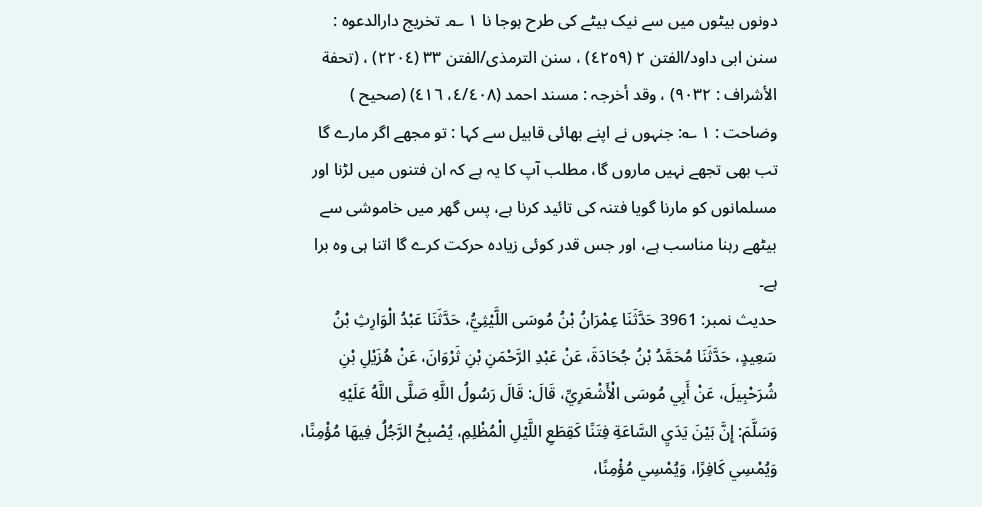دونوں بیٹوں میں سے نیک بیٹے کی طرح ہوجا نا ١ ؎۔ تخریج دارالدعوہ : سنن ابی داود/الفتن ٢ (٤٢٥٩) ، سنن الترمذی/الفتن ٣٣ (٢٢٠٤) ، (تحفة الأشراف : ٩٠٣٢) ، وقد أخرجہ : مسند احمد (٤/٤٠٨، ٤١٦) (صحیح ) وضاحت : ١ ؎: جنہوں نے اپنے بھائی قابیل سے کہا : تو مجھے اگر مارے گا تب بھی تجھے نہیں ماروں گا، مطلب آپ کا یہ ہے کہ ان فتنوں میں لڑنا اور مسلمانوں کو مارنا گویا فتنہ کی تائید کرنا ہے، پس گھر میں خاموشی سے بیٹھے رہنا مناسب ہے، اور جس قدر کوئی زیادہ حرکت کرے گا اتنا ہی وہ برا ہے۔
حدیث نمبر: 3961 حَدَّثَنَا عِمْرَانُ بْنُ مُوسَى اللَّيْثِيُّ، حَدَّثَنَا عَبْدُ الْوَارِثِ بْنُ سَعِيدٍ، حَدَّثَنَا مُحَمَّدُ بْنُ جُحَادَةَ، عَنْ عَبْدِ الرَّحْمَنِ بْنِ ثَرْوَانَ، عَنْ هُزَيْلِ بْنِ شُرَحْبِيلَ، عَنْ أَبِي مُوسَى الْأَشْعَرِيِّ، قَالَ: قَالَ رَسُولُ اللَّهِ صَلَّى اللَّهُ عَلَيْهِ وَسَلَّمَ: إِنَّ بَيْنَ يَدَيِ السَّاعَةِ فِتَنًا كَقِطَعِ اللَّيْلِ الْمُظْلِمِ، يُصْبِحُ الرَّجُلُ فِيهَا مُؤْمِنًا، وَيُمْسِي كَافِرًا، وَيُمْسِي مُؤْمِنًا،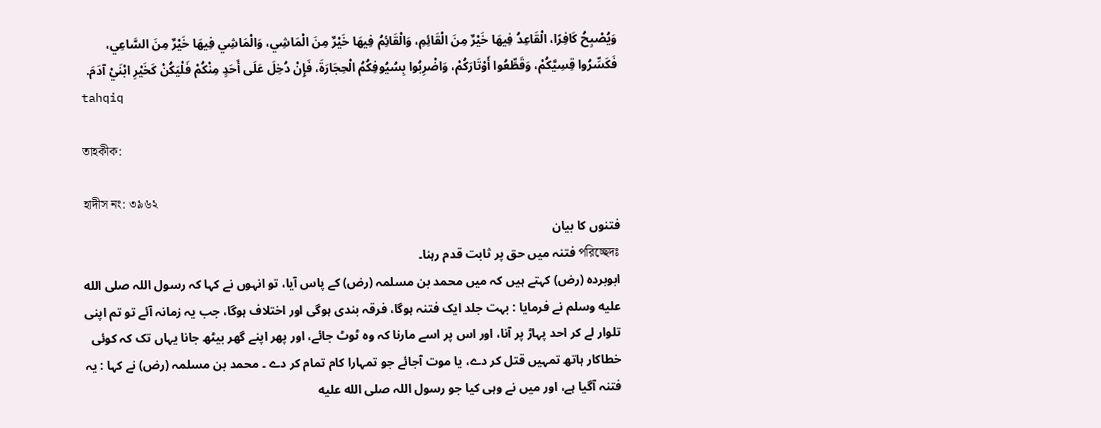وَيُصْبِحُ كَافِرًا، الْقَاعِدُ فِيهَا خَيْرٌ مِنَ الْقَائِمِ، وَالْقَائِمُ فِيهَا خَيْرٌ مِنَ الْمَاشِي، وَالْمَاشِي فِيهَا خَيْرٌ مِنَ السَّاعِي، فَكَسِّرُوا قِسِيَّكُمْ، وَقَطِّعُوا أَوْتَارَكُمْ، وَاضْرِبُوا بِسُيُوفِكُمُ الْحِجَارَةَ، فَإِنْ دُخِلَ عَلَى أَحَدٍ مِنْكُمْ فَلْيَكُنْ كَخَيْرِ ابْنَيْ آدَمَ.
tahqiq

তাহকীক:

হাদীস নং: ৩৯৬২
فتنوں کا بیان
পরিচ্ছেদঃ فتنہ میں حق پر ثابت قدم رہنا۔
ابوبردہ (رض) کہتے ہیں کہ میں محمد بن مسلمہ (رض) کے پاس آیا، تو انہوں نے کہا کہ رسول اللہ صلى الله عليه وسلم نے فرمایا : بہت جلد ایک فتنہ ہوگا، فرقہ بندی ہوگی اور اختلاف ہوگا، جب یہ زمانہ آئے تو تم اپنی تلوار لے کر احد پہاڑ پر آنا، اور اس پر اسے مارنا کہ وہ ٹوٹ جائے، اور پھر اپنے گھر بیٹھ جانا یہاں تک کہ کوئی خطاکار ہاتھ تمہیں قتل کر دے، یا موت آجائے جو تمہارا کام تمام کر دے ۔ محمد بن مسلمہ (رض) نے کہا : یہ فتنہ آگیا ہے، اور میں نے وہی کیا جو رسول اللہ صلى الله عليه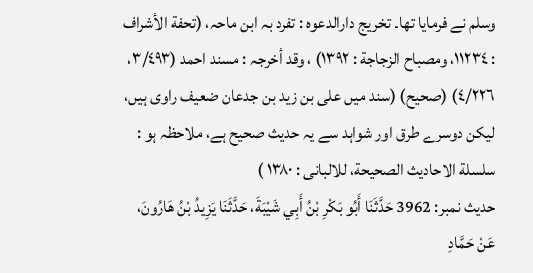وسلم نے فرمایا تھا۔ تخریج دارالدعوہ : تفرد بہ ابن ماحہ، (تحفة الأشراف : ١١٢٣٤، ومصباح الزجاجة : ١٣٩٢) ، وقد أخرجہ : مسند احمد (٣/٤٩٣، ٤/٢٢٦) (صحیح) (سند میں علی بن زید بن جدعان ضعیف راوی ہیں، لیکن دوسرے طرق اور شواہد سے یہ حدیث صحیح ہے، ملاحظہ ہو : سلسلة الاحادیث الصحیحة، للالبانی : ١٣٨٠ )
حدیث نمبر: 3962 حَدَّثَنَا أَبُو بَكْرِ بْنُ أَبِي شَيْبَةَ، حَدَّثَنَا يَزِيدُ بْنُ هَارُونَ، عَنْ حَمَّادِ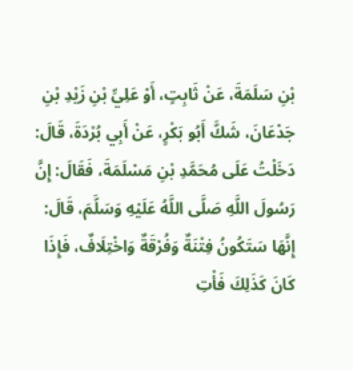بْنِ سَلَمَةَ، عَنْ ثَابِتٍ، أَوْ عَلِيِّ بْنِ زَيْدِ بْنِ جَدْعَانَ، شَكَّ أَبُو بَكْرٍ، عَنْ أَبِي بُرْدَةَ، قَالَ: دَخَلْتُ عَلَى مُحَمَّدِ بْنِ مَسْلَمَةَ، فَقَالَ: إِنَّ رَسُولَ اللَّهِ صَلَّى اللَّهُ عَلَيْهِ وَسَلَّمَ، قَالَ: إِنَّهَا سَتَكُونُ فِتْنَةٌ وَفُرْقَةٌ وَاخْتِلَافٌ، فَإِذَا كَانَ كَذَلِكَ فَأْتِ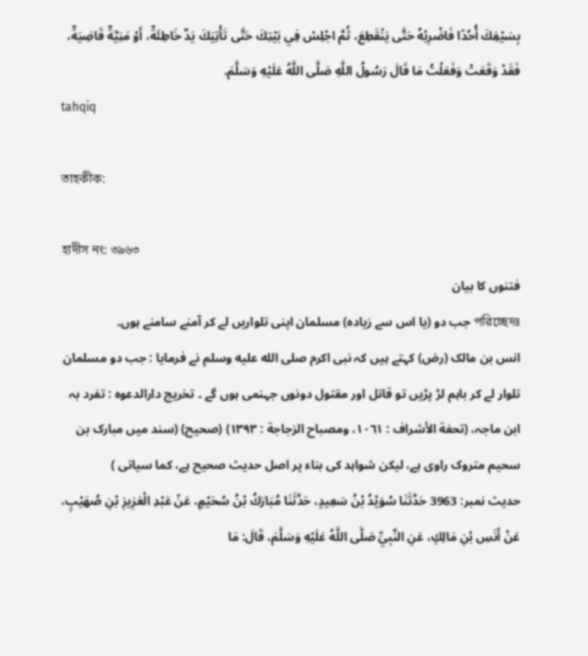بِسَيْفِكَ أُحُدًا فَاضْرِبْهُ حَتَّى يَنْقَطِعَ، ثُمَّ اجْلِسْ فِي بَيْتِكَ حَتَّى تَأْتِيَكَ يَدٌ خَاطِئَةٌ، أَوْ مَنِيَّةٌ قَاضِيَةٌ، فَقَدْ وَقَعَتْ وَفَعَلْتُ مَا قَالَ رَسُولُ اللَّهِ صَلَّى اللَّهُ عَلَيْهِ وَسَلَّمَ.
tahqiq

তাহকীক:

হাদীস নং: ৩৯৬৩
فتنوں کا بیان
পরিচ্ছেদঃ جب دو (یا اس سے زیادہ) مسلمان اپنی تلواریں لے کر آمنے سامنے ہوں۔
انس بن مالک (رض) کہتے ہیں کہ نبی اکرم صلى الله عليه وسلم نے فرمایا : جب دو مسلمان تلوار لے کر باہم لڑ پڑیں تو قاتل اور مقتول دونوں جہنمی ہوں گے ۔ تخریج دارالدعوہ : تفرد بہ ابن ماجہ، (تحفة الأشراف : ١٠٦١، ومصباح الزجاجة : ١٣٩٣) (صحیح) (سند میں مبارک بن سحیم متروک راوی ہے، لیکن شواہد کی بناء پر اصل حدیث صحیح ہے، کما سیاتی )
حدیث نمبر: 3963 حَدَّثَنَا سُوَيْدُ بْنُ سَعِيدٍ، حَدَّثَنَا مُبَارَكُ بْنُ سُحَيْمٍ، عَنْ عَبْدِ الْعَزِيزِ بْنِ صُهَيْبٍ، عَنْ أَنَسِ بْنِ مَالِكٍ، عَنِ النَّبِيِّ صَلَّى اللَّهُ عَلَيْهِ وَسَلَّمَ، قَالَ: مَا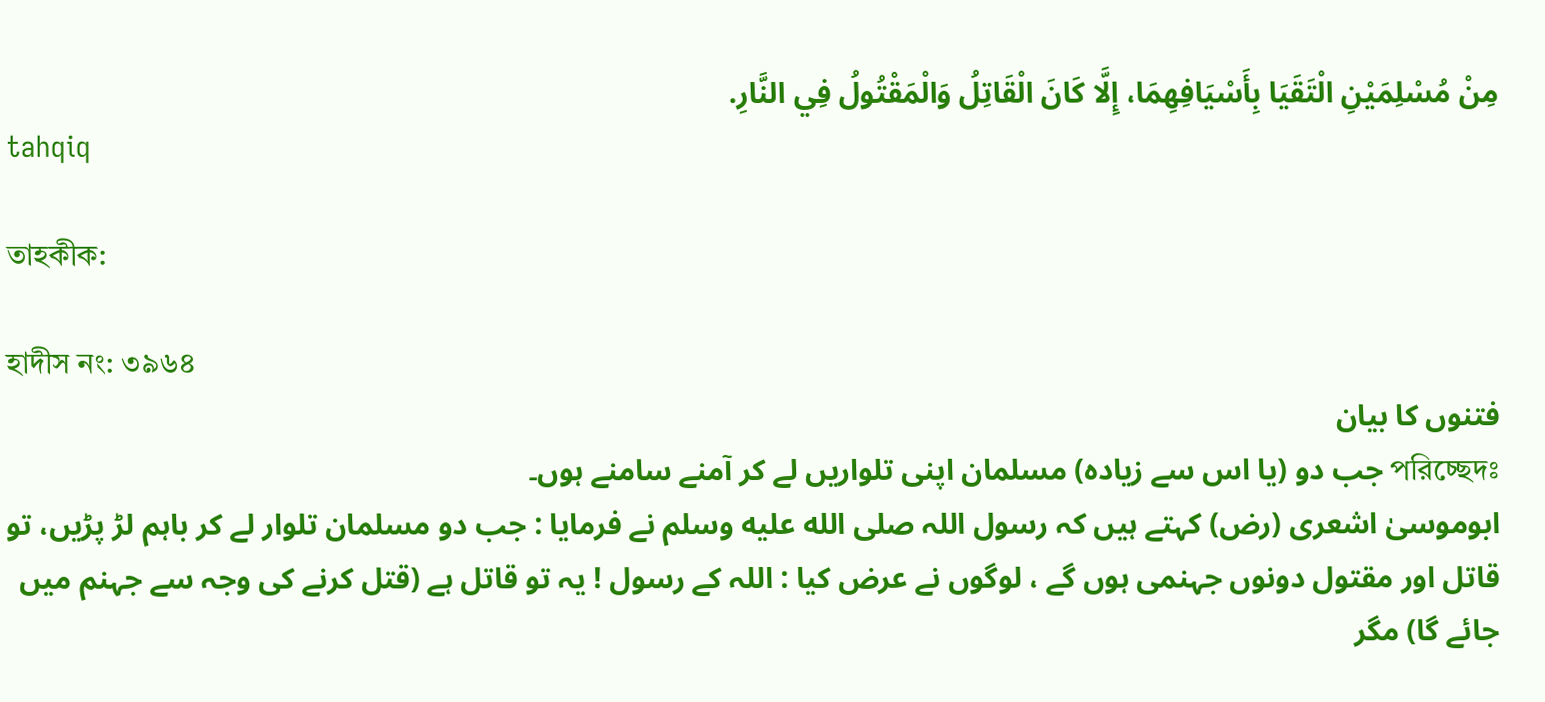مِنْ مُسْلِمَيْنِ الْتَقَيَا بِأَسْيَافِهِمَا، إِلَّا كَانَ الْقَاتِلُ وَالْمَقْتُولُ فِي النَّارِ.
tahqiq

তাহকীক:

হাদীস নং: ৩৯৬৪
فتنوں کا بیان
পরিচ্ছেদঃ جب دو (یا اس سے زیادہ) مسلمان اپنی تلواریں لے کر آمنے سامنے ہوں۔
ابوموسیٰ اشعری (رض) کہتے ہیں کہ رسول اللہ صلى الله عليه وسلم نے فرمایا : جب دو مسلمان تلوار لے کر باہم لڑ پڑیں، تو قاتل اور مقتول دونوں جہنمی ہوں گے ، لوگوں نے عرض کیا : اللہ کے رسول ! یہ تو قاتل ہے (قتل کرنے کی وجہ سے جہنم میں جائے گا) مگر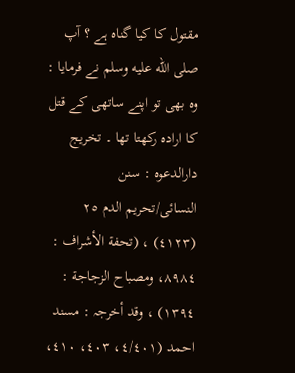مقتول کا کیا گناہ ہے ؟ آپ صلى الله عليه وسلم نے فرمایا : وہ بھی تو اپنے ساتھی کے قتل کا ارادہ رکھتا تھا ۔ تخریج دارالدعوہ : سنن النسائی/تحریم الدم ٢٥ (٤١٢٣) ، (تحفة الأشراف : ٨٩٨٤، ومصباح الزجاجة : ١٣٩٤) ، وقد أخرجہ : مسند احمد (٤/٤٠١، ٤٠٣، ٤١٠،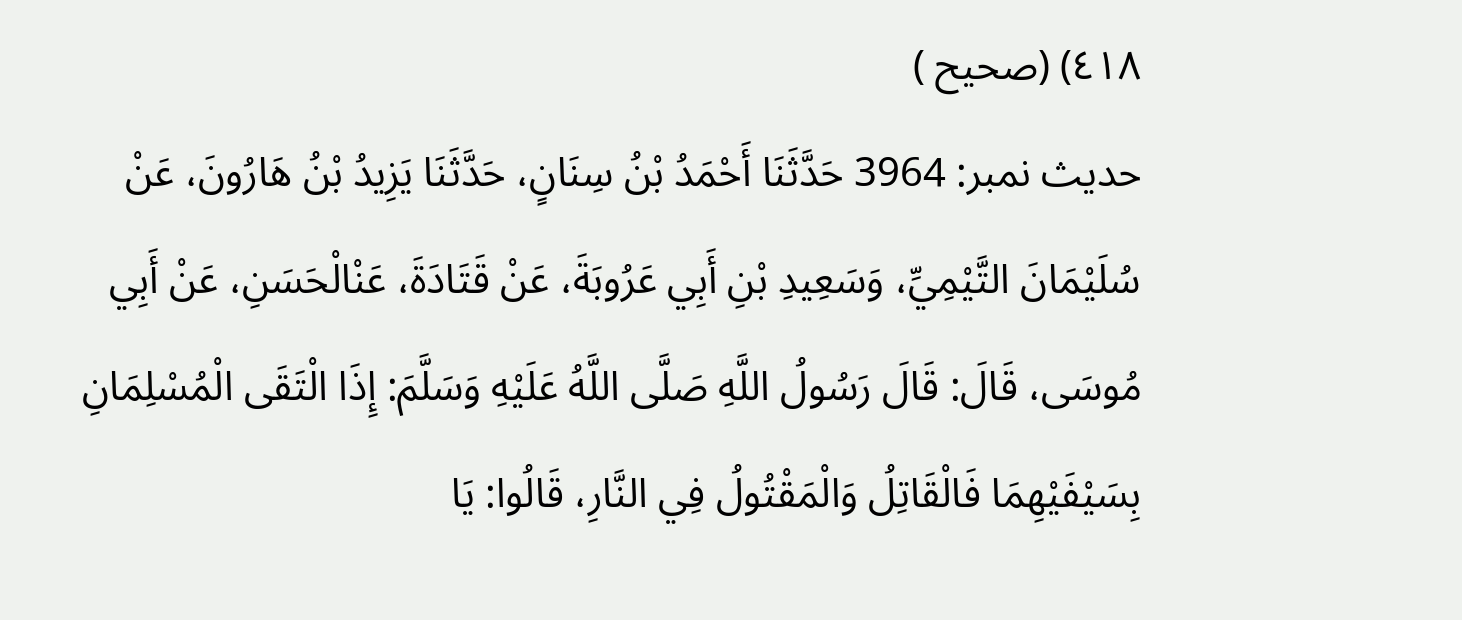٤١٨) (صحیح )
حدیث نمبر: 3964 حَدَّثَنَا أَحْمَدُ بْنُ سِنَانٍ، حَدَّثَنَا يَزِيدُ بْنُ هَارُونَ، عَنْ سُلَيْمَانَ التَّيْمِيِّ، وَسَعِيدِ بْنِ أَبِي عَرُوبَةَ، عَنْ قَتَادَةَ، عَنْالْحَسَنِ، عَنْ أَبِي مُوسَى، قَالَ: قَالَ رَسُولُ اللَّهِ صَلَّى اللَّهُ عَلَيْهِ وَسَلَّمَ: إِذَا الْتَقَى الْمُسْلِمَانِ بِسَيْفَيْهِمَا فَالْقَاتِلُ وَالْمَقْتُولُ فِي النَّارِ، قَالُوا: يَا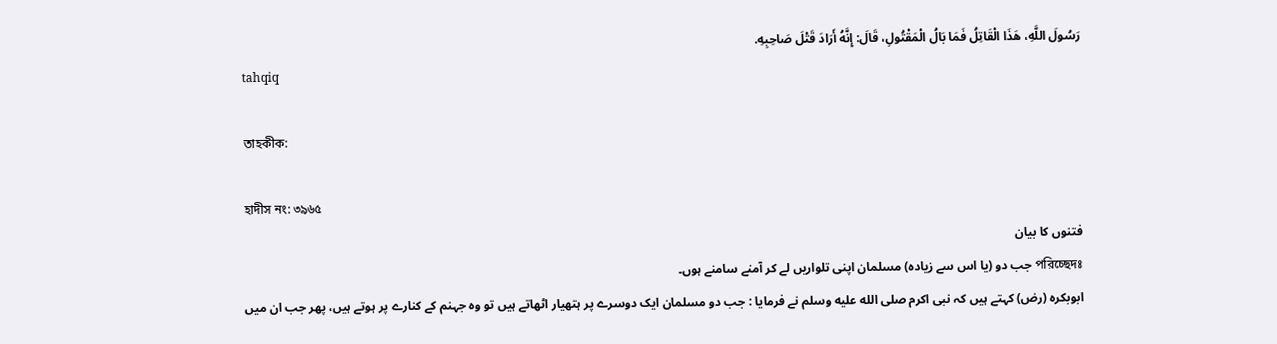رَسُولَ اللَّهِ، هَذَا الْقَاتِلُ فَمَا بَالُ الْمَقْتُولِ، قَالَ: إِنَّهُ أَرَادَ قَتْلَ صَاحِبِهِ.
tahqiq

তাহকীক:

হাদীস নং: ৩৯৬৫
فتنوں کا بیان
পরিচ্ছেদঃ جب دو (یا اس سے زیادہ) مسلمان اپنی تلواریں لے کر آمنے سامنے ہوں۔
ابوبکرہ (رض) کہتے ہیں کہ نبی اکرم صلى الله عليه وسلم نے فرمایا : جب دو مسلمان ایک دوسرے پر ہتھیار اٹھاتے ہیں تو وہ جہنم کے کنارے پر ہوتے ہیں، پھر جب ان میں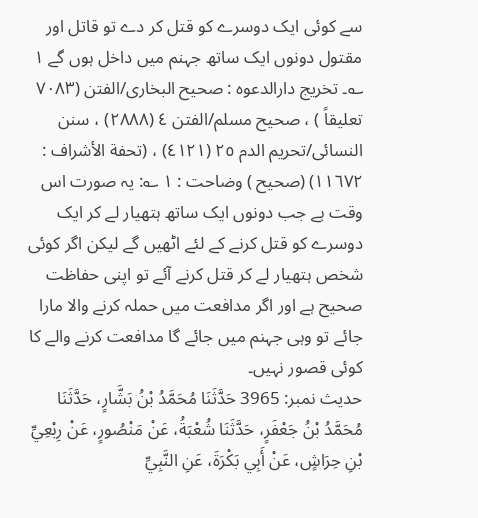سے کوئی ایک دوسرے کو قتل کر دے تو قاتل اور مقتول دونوں ایک ساتھ جہنم میں داخل ہوں گے ١ ؎۔ تخریج دارالدعوہ : صحیح البخاری/الفتن (٧٠٨٣ تعلیقاً ) ، صحیح مسلم/الفتن ٤ (٢٨٨٨) ، سنن النسائی/تحریم الدم ٢٥ (٤١٢١) ، (تحفة الأشراف : ١١٦٧٢) (صحیح ) وضاحت : ١ ؎: یہ صورت اس وقت ہے جب دونوں ایک ساتھ ہتھیار لے کر ایک دوسرے کو قتل کرنے کے لئے اٹھیں گے لیکن اگر کوئی شخص ہتھیار لے کر قتل کرنے آئے تو اپنی حفاظت صحیح ہے اور اگر مدافعت میں حملہ کرنے والا مارا جائے تو وہی جہنم میں جائے گا مدافعت کرنے والے کا کوئی قصور نہیں۔
حدیث نمبر: 3965 حَدَّثَنَا مُحَمَّدُ بْنُ بَشَّارٍ، حَدَّثَنَا مُحَمَّدُ بْنُ جَعْفَرٍ، حَدَّثَنَا شُعْبَةُ، عَنْ مَنْصُورٍ، عَنْ رِبْعِيِّ بْنِ حِرَاشٍ، عَنْ أَبِي بَكْرَةَ، عَنِ النَّبِيِّ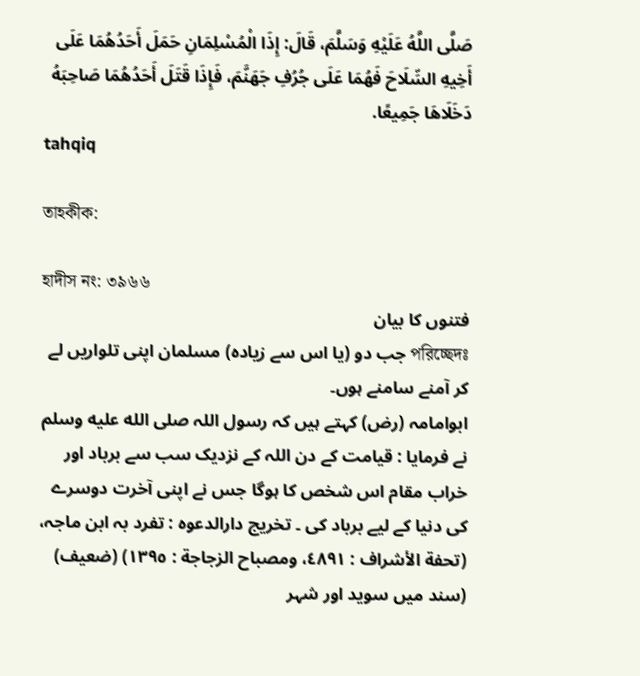صَلَّى اللَّهُ عَلَيْهِ وَسَلَّمَ، قَالَ: إِذَا الْمُسْلِمَانِ حَمَلَ أَحَدُهُمَا عَلَى أَخِيهِ السِّلَاحَ فَهُمَا عَلَى جُرُفِ جَهَنَّمَ، فَإِذَا قَتَلَ أَحَدُهُمَا صَاحِبَهُ دَخَلَاهَا جَمِيعًا.
tahqiq

তাহকীক:

হাদীস নং: ৩৯৬৬
فتنوں کا بیان
পরিচ্ছেদঃ جب دو (یا اس سے زیادہ) مسلمان اپنی تلواریں لے کر آمنے سامنے ہوں۔
ابوامامہ (رض) کہتے ہیں کہ رسول اللہ صلى الله عليه وسلم نے فرمایا : قیامت کے دن اللہ کے نزدیک سب سے برباد اور خراب مقام اس شخص کا ہوگا جس نے اپنی آخرت دوسرے کی دنیا کے لیے برباد کی ۔ تخریج دارالدعوہ : تفرد بہ ابن ماجہ، (تحفة الأشراف : ٤٨٩١، ومصباح الزجاجة : ١٣٩٥) (ضعیف) (سند میں سوید اور شہر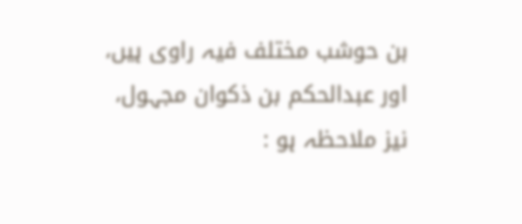بن حوشب مختلف فیہ راوی ہیں، اور عبدالحکم بن ذکوان مجہول، نیز ملاحظہ ہو :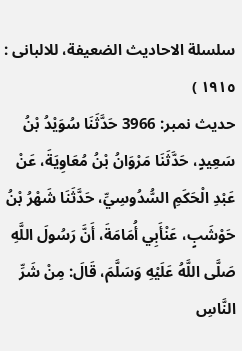سلسلة الاحادیث الضعیفة، للالبانی : ١٩١٥ )
حدیث نمبر: 3966 حَدَّثَنَا سُوَيْدُ بْنُ سَعِيدٍ، حَدَّثَنَا مَرْوَانُ بْنُ مُعَاوِيَةَ، عَنْ عَبْدِ الْحَكَمِ السُّدُوسِيِّ، حَدَّثَنَا شَهْرُ بْنُ حَوْشَبٍ، عَنْأَبِي أُمَامَةَ، أَنَّ رَسُولَ اللَّهِ صَلَّى اللَّهُ عَلَيْهِ وَسَلَّمَ، قَالَ: مِنْ شَرِّ النَّاسِ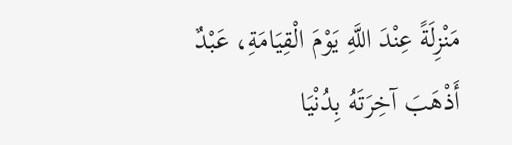مَنْزِلَةً عِنْدَ اللَّهِ يَوْمَ الْقِيَامَةِ، عَبْدٌ أَذْهَبَ آخِرَتَهُ بِدُنْيَا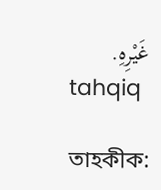غَيْرِهِ.
tahqiq

তাহকীক: